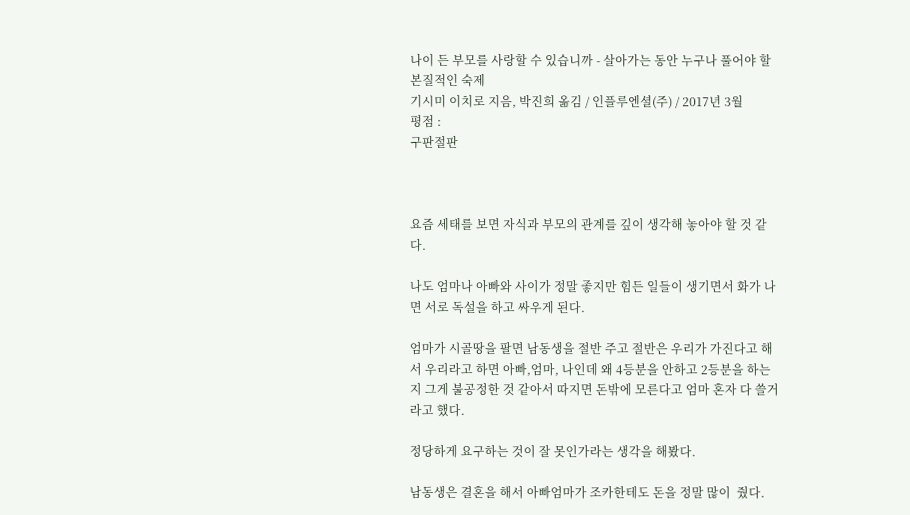나이 든 부모를 사랑할 수 있습니까 - 살아가는 동안 누구나 풀어야 할 본질적인 숙제
기시미 이치로 지음, 박진희 옮김 / 인플루엔셜(주) / 2017년 3월
평점 :
구판절판



요즘 세태를 보면 자식과 부모의 관계를 깊이 생각해 놓아야 할 것 같다.

나도 엄마나 아빠와 사이가 정말 좋지만 힘든 일들이 생기면서 화가 나면 서로 독설을 하고 싸우게 된다.

엄마가 시골땅을 팔면 남동생을 절반 주고 절반은 우리가 가진다고 해서 우리라고 하면 아빠,엄마, 나인데 왜 4등분을 안하고 2등분을 하는지 그게 불공정한 것 같아서 따지면 돈밖에 모른다고 엄마 혼자 다 쓸거라고 했다.

정당하게 요구하는 것이 잘 못인가라는 생각을 해봤다.

남동생은 결혼을 해서 아빠엄마가 조카한테도 돈을 정말 많이  줬다.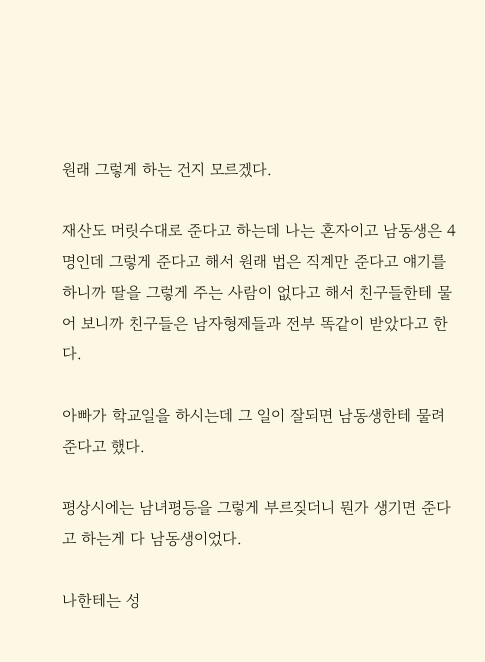원래 그렇게 하는 건지 모르겠다.

재산도 머릿수대로 준다고 하는데 나는 혼자이고 남동생은 4명인데 그렇게 준다고 해서 원래 법은 직계만 준다고 얘기를 하니까 딸을 그렇게 주는 사람이 없다고 해서 친구들한테 물어 보니까 친구들은 남자형제들과 전부 똑같이 받았다고 한다.

아빠가 학교일을 하시는데 그 일이 잘되면 남동생한테 물려 준다고 했다.

평상시에는 남녀평등을 그렇게 부르짖더니 뭔가 생기면 준다고 하는게 다 남동생이었다.

나한테는 성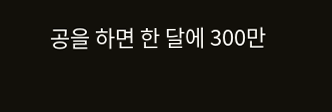공을 하면 한 달에 300만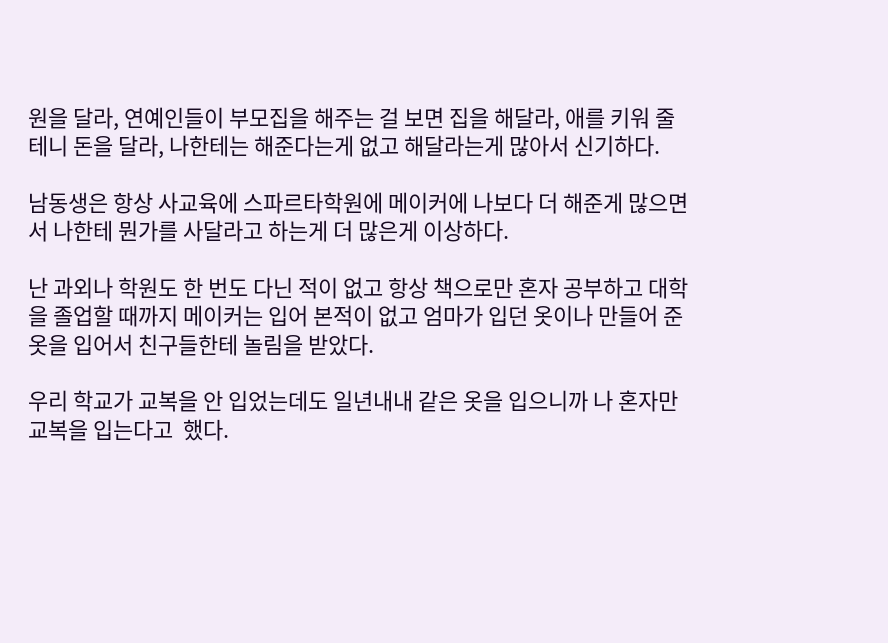원을 달라, 연예인들이 부모집을 해주는 걸 보면 집을 해달라, 애를 키워 줄테니 돈을 달라, 나한테는 해준다는게 없고 해달라는게 많아서 신기하다.

남동생은 항상 사교육에 스파르타학원에 메이커에 나보다 더 해준게 많으면서 나한테 뭔가를 사달라고 하는게 더 많은게 이상하다.

난 과외나 학원도 한 번도 다닌 적이 없고 항상 책으로만 혼자 공부하고 대학을 졸업할 때까지 메이커는 입어 본적이 없고 엄마가 입던 옷이나 만들어 준 옷을 입어서 친구들한테 놀림을 받았다.

우리 학교가 교복을 안 입었는데도 일년내내 같은 옷을 입으니까 나 혼자만 교복을 입는다고  했다.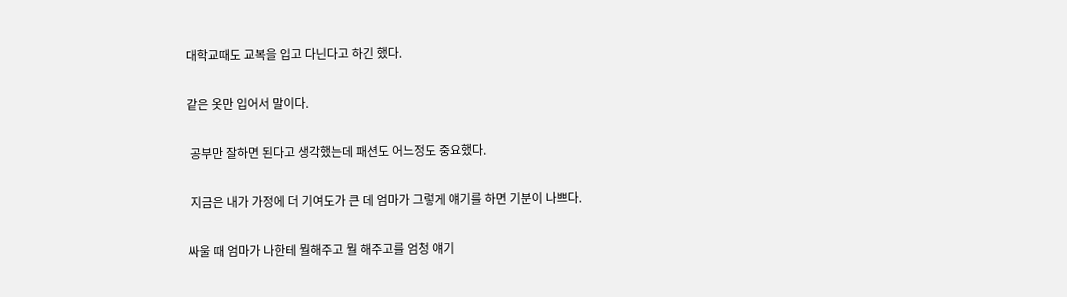대학교때도 교복을 입고 다닌다고 하긴 했다.

같은 옷만 입어서 말이다.

 공부만 잘하면 된다고 생각했는데 패션도 어느정도 중요했다.

 지금은 내가 가정에 더 기여도가 큰 데 엄마가 그렇게 얘기를 하면 기분이 나쁘다.

싸울 때 엄마가 나한테 뭘해주고 뭘 해주고를 엄청 얘기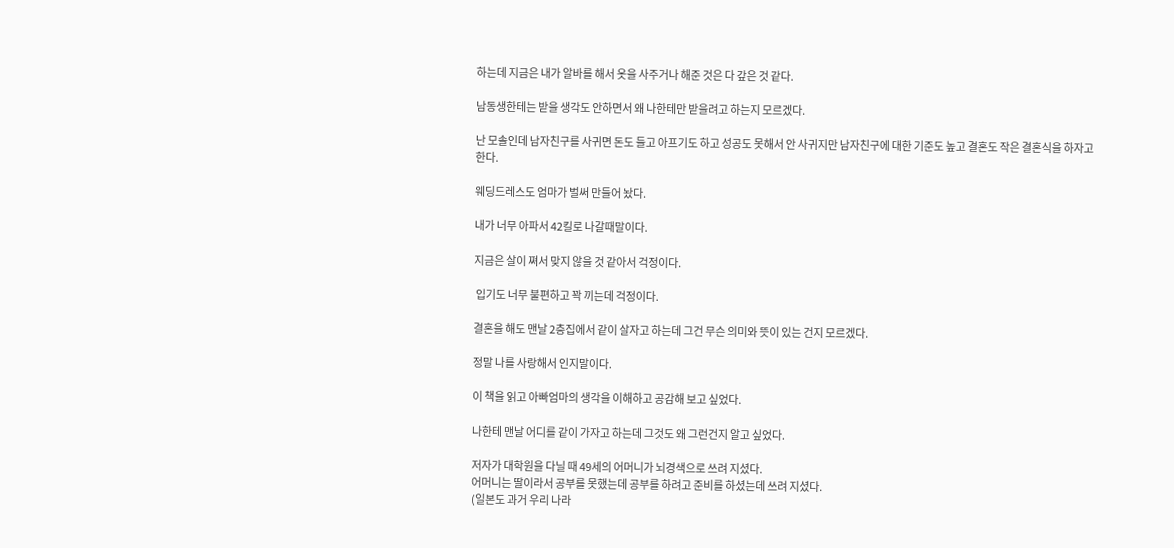하는데 지금은 내가 알바를 해서 옷을 사주거나 해준 것은 다 갚은 것 같다.

남동생한테는 받을 생각도 안하면서 왜 나한테만 받을려고 하는지 모르겠다.

난 모솔인데 남자친구를 사귀면 돈도 들고 아프기도 하고 성공도 못해서 안 사귀지만 남자친구에 대한 기준도 높고 결혼도 작은 결혼식을 하자고 한다.

웨딩드레스도 엄마가 벌써 만들어 놨다.

내가 너무 아파서 42킬로 나갈때말이다.

지금은 살이 쪄서 맞지 않을 것 같아서 걱정이다.

 입기도 너무 불편하고 꽉 끼는데 걱정이다.

결혼을 해도 맨날 2층집에서 같이 살자고 하는데 그건 무슨 의미와 뜻이 있는 건지 모르겠다.

정말 나를 사랑해서 인지말이다.

이 책을 읽고 아빠엄마의 생각을 이해하고 공감해 보고 싶었다.

나한테 맨날 어디를 같이 가자고 하는데 그것도 왜 그런건지 알고 싶었다.

저자가 대학원을 다닐 때 49세의 어머니가 뇌경색으로 쓰려 지셨다.
어머니는 딸이라서 공부를 못했는데 공부를 하려고 준비를 하셨는데 쓰려 지셨다.
(일본도 과거 우리 나라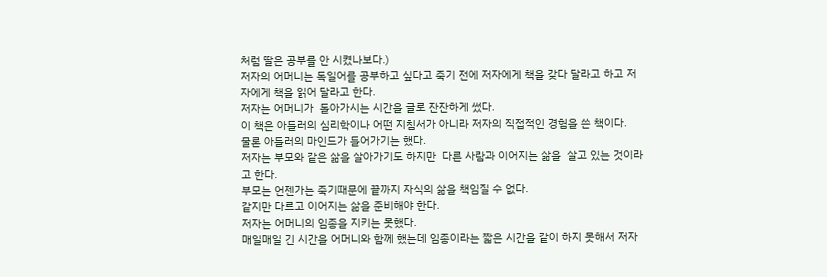처럼 딸은 공부를 안 시켰나보다.)
저자의 어머니는 독일어를 공부하고 싶다고 죽기 전에 저자에게 책을 갖다 달라고 하고 저자에게 책을 읽어 달라고 한다.
저자는 어머니가  돌아가시는 시간을 글로 잔잔하게 썼다.
이 책은 아들러의 심리학이나 어떤 지침서가 아니라 저자의 직접적인 경험을 쓴 책이다.
물론 아들러의 마인드가 들어가기는 했다.
저자는 부모와 같은 삶을 살아가기도 하지만  다른 사람과 이어지는 삶을  살고 있는 것이라고 한다.
부모는 언젠가는 죽기때문에 끝까지 자식의 삶을 책임질 수 없다.
같지만 다르고 이어지는 삶을 준비해야 한다.
저자는 어머니의 임종을 지키는 못했다.
매일매일 긴 시간을 어머니와 함께 했는데 임종이라는 짧은 시간을 같이 하지 못해서 저자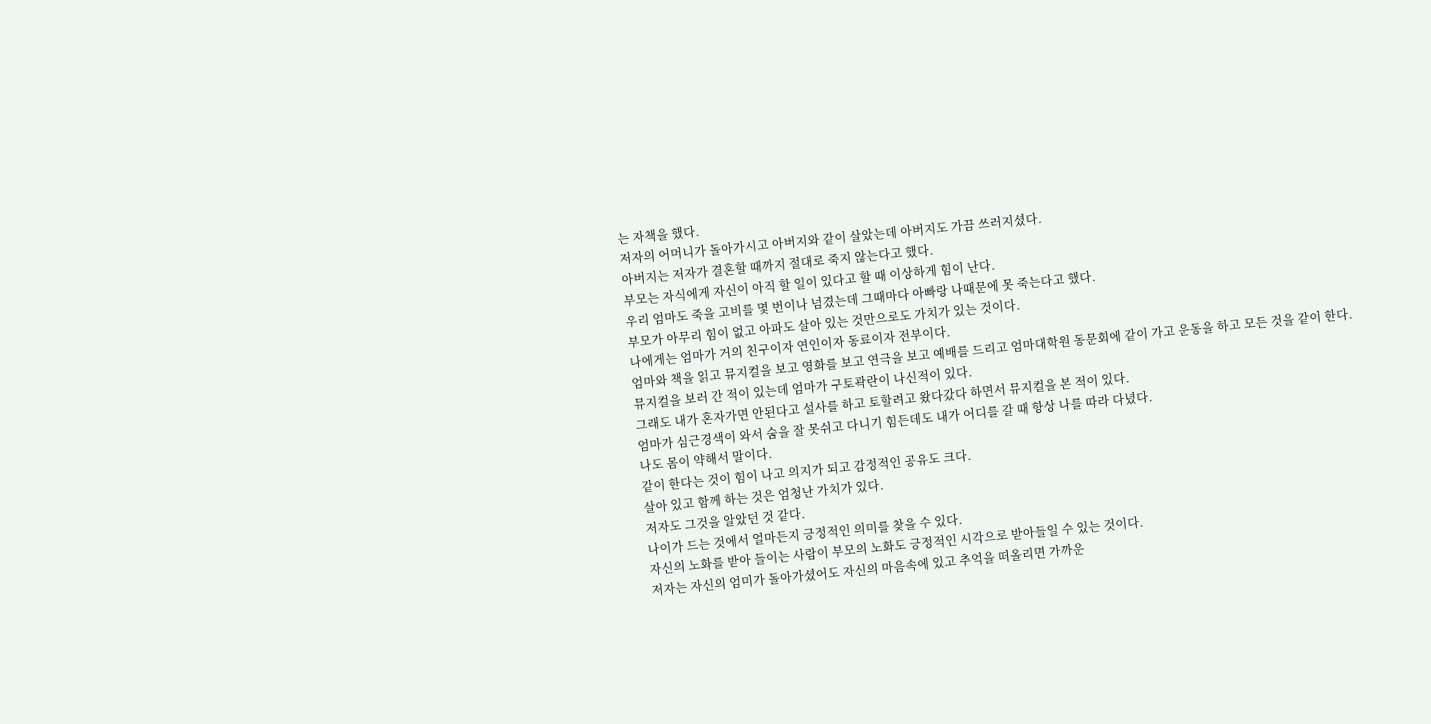는 자책을 했다.
저자의 어머니가 돌아가시고 아버지와 같이 살았는데 아버지도 가끔 쓰러지셨다.
아버지는 저자가 결혼할 때까지 절대로 죽지 않는다고 했다.
부모는 자식에게 자신이 아직 할 일이 있다고 할 때 이상하게 힘이 난다.
우리 엄마도 죽을 고비를 몇 번이나 넘겼는데 그때마다 아빠랑 나때문에 못 죽는다고 했다.
부모가 아무리 힘이 없고 아파도 살아 있는 것만으로도 가치가 있는 것이다.
나에게는 엄마가 거의 친구이자 연인이자 동료이자 전부이다.
엄마와 책을 읽고 뮤지컬을 보고 영화를 보고 연극을 보고 예배를 드리고 엄마대학원 동문회에 같이 가고 운동을 하고 모든 것을 같이 한다.
뮤지컬을 보러 간 적이 있는데 엄마가 구토곽란이 나신적이 있다.
그래도 내가 혼자가면 안된다고 설사를 하고 토할려고 왔다갔다 하면서 뮤지컬을 본 적이 있다.
엄마가 심근경색이 와서 숨을 잘 못쉬고 다니기 힘든데도 내가 어디를 갈 때 항상 나를 따라 다녔다.
나도 몸이 약해서 말이다.
같이 한다는 것이 힘이 나고 의지가 되고 감정적인 공유도 크다.
살아 있고 함께 하는 것은 엄청난 가치가 있다.
저자도 그것을 알았던 것 같다.
나이가 드는 것에서 얼마든지 긍정적인 의미를 찾을 수 있다.
자신의 노화를 받아 들이는 사람이 부모의 노화도 긍정적인 시각으로 받아들일 수 있는 것이다.
저자는 자신의 엄미가 돌아가셨어도 자신의 마음속에 있고 추억을 떠올리면 가까운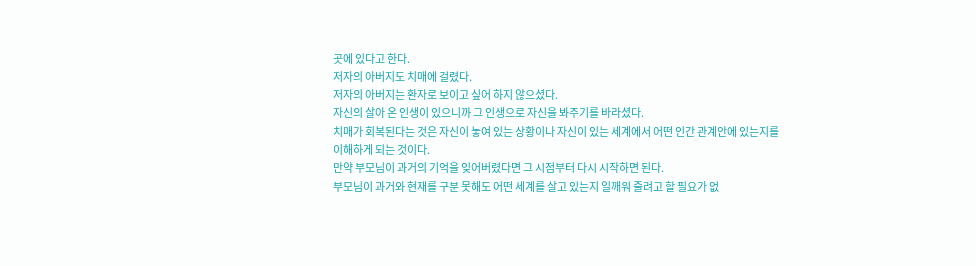곳에 있다고 한다.
저자의 아버지도 치매에 걸렸다.
저자의 아버지는 환자로 보이고 싶어 하지 않으셨다.
자신의 살아 온 인생이 있으니까 그 인생으로 자신을 봐주기를 바라셨다.
치매가 회복된다는 것은 자신이 놓여 있는 상황이나 자신이 있는 세계에서 어떤 인간 관계안에 있는지를 이해하게 되는 것이다.
만약 부모님이 과거의 기억을 잊어버렸다면 그 시점부터 다시 시작하면 된다.
부모님이 과거와 현재를 구분 못해도 어떤 세계를 살고 있는지 일깨워 줄려고 할 필요가 없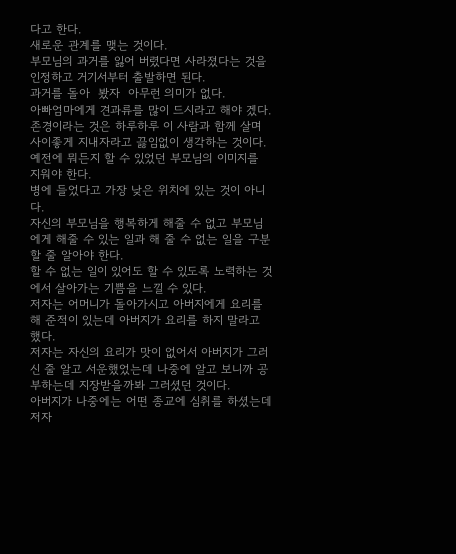다고 한다.
새로운 관계를 맺는 것이다.
부모님의 과거를 잃어 버렸다면 사라졌다는 것을 인정하고 거기서부터 출발하면 된다.
과거를 돌아  봤자  아무런 의미가 없다.
아빠엄마에게 견과류를 많이 드시라고 해야 겠다.
존경이라는 것은 하루하루 이 사람과 함께 살며 사이좋게 지내자라고 끓임없이 생각하는 것이다.
예전에 뭐든지 할 수 있었던 부모님의 이미지를 지워야 한다.
병에 들었다고 가장 낮은 위치에 있는 것이 아니다.
자신의 부모님을 행복하게 해줄 수 없고 부모님에게 해줄 수 있는 일과 해 줄 수 없는 일을 구분할 줄 알아야 한다.
할 수 없는 일이 있어도 할 수 있도록 노력하는 것에서 살아가는 기쁨을 느낄 수 있다.
저자는 어머니가 돌아가시고 아버지에게 요리를 해 준적이 있는데 아버지가 요리를 하지 말라고 했다.
저자는 자신의 요리가 맛이 없어서 아버지가 그러신 줄 알고 서운했었는데 나중에 알고 보니까 공부하는데 지장받을까봐 그러셨던 것이다.
아버지가 나중에는 어떤 종교에 심취를 하셨는데 저자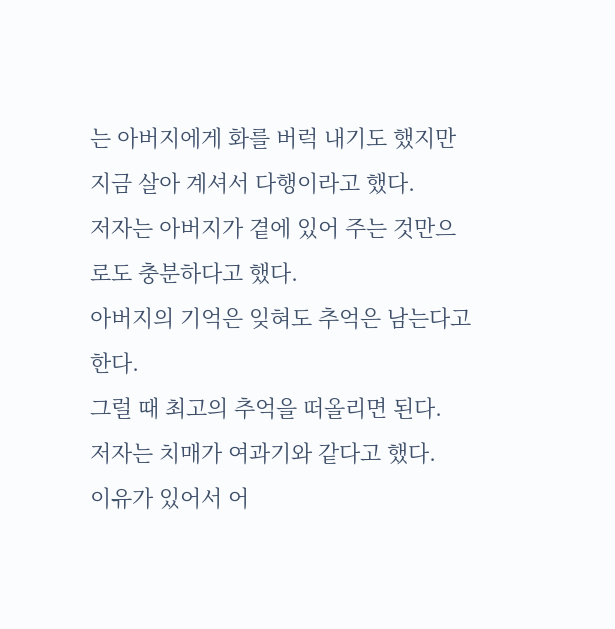는 아버지에게 화를 버럭 내기도 했지만 지금 살아 계셔서 다행이라고 했다.
저자는 아버지가 곁에 있어 주는 것만으로도 충분하다고 했다.
아버지의 기억은 잊혀도 추억은 남는다고 한다.
그럴 때 최고의 추억을 떠올리면 된다.
저자는 치매가 여과기와 같다고 했다.
이유가 있어서 어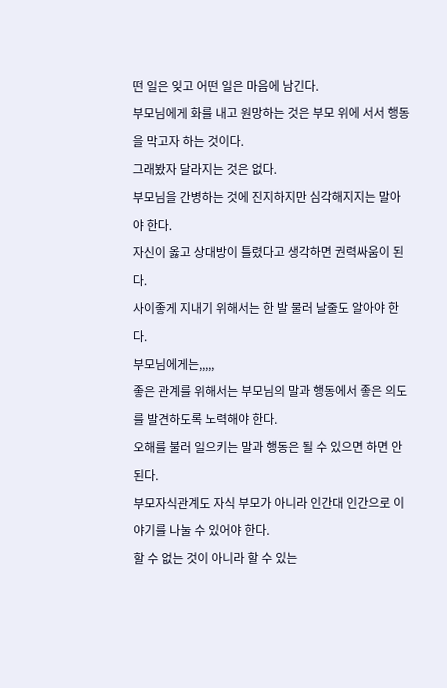떤 일은 잊고 어떤 일은 마음에 남긴다.
부모님에게 화를 내고 원망하는 것은 부모 위에 서서 행동을 막고자 하는 것이다.
그래봤자 달라지는 것은 없다.
부모님을 간병하는 것에 진지하지만 심각해지지는 말아야 한다.
자신이 옳고 상대방이 틀렸다고 생각하면 권력싸움이 된다.
사이좋게 지내기 위해서는 한 발 물러 날줄도 알아야 한다.
부모님에게는,,,,,
좋은 관계를 위해서는 부모님의 말과 행동에서 좋은 의도를 발견하도록 노력해야 한다.
오해를 불러 일으키는 말과 행동은 될 수 있으면 하면 안된다.
부모자식관계도 자식 부모가 아니라 인간대 인간으로 이야기를 나눌 수 있어야 한다.
할 수 없는 것이 아니라 할 수 있는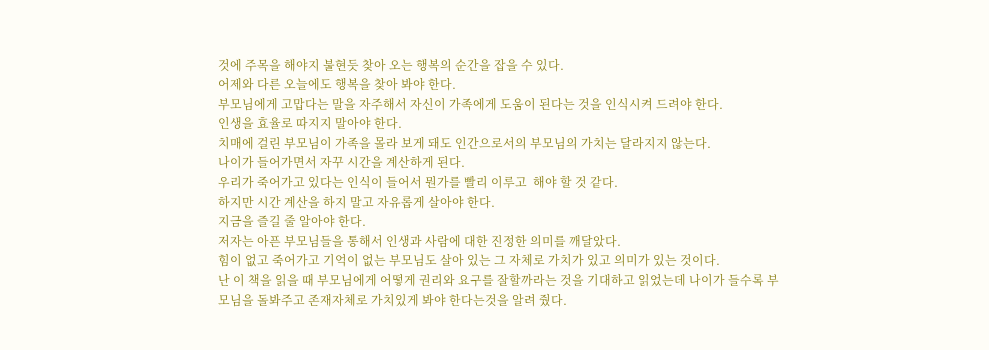것에 주목을 해야지 불현듯 찾아 오는 행복의 순간을 잡을 수 있다.
어제와 다른 오늘에도 행복을 찾아 봐야 한다.
부모님에게 고맙다는 말을 자주해서 자신이 가족에게 도움이 된다는 것을 인식시켜 드려야 한다.
인생을 효율로 따지지 말아야 한다.
치매에 걸린 부모님이 가족을 몰라 보게 돼도 인간으로서의 부모님의 가치는 달라지지 않는다.
나이가 들어가면서 자꾸 시간을 계산하게 된다.
우리가 죽어가고 있다는 인식이 들어서 뭔가를 빨리 이루고  해야 할 것 같다.
하지만 시간 계산을 하지 말고 자유롭게 살아야 한다.
지금을 즐길 줄 알아야 한다.
저자는 아픈 부모님들을 통해서 인생과 사람에 대한 진정한 의미를 깨달았다.
힘이 없고 죽어가고 기억이 없는 부모님도 살아 있는 그 자체로 가치가 있고 의미가 있는 것이다.
난 이 책을 읽을 때 부모님에게 어떻게 권리와 요구를 잘할까라는 것을 기대하고 읽었는데 나이가 들수록 부모님을 돌봐주고 존재자체로 가치있게 봐야 한다는것을 알려 줬다.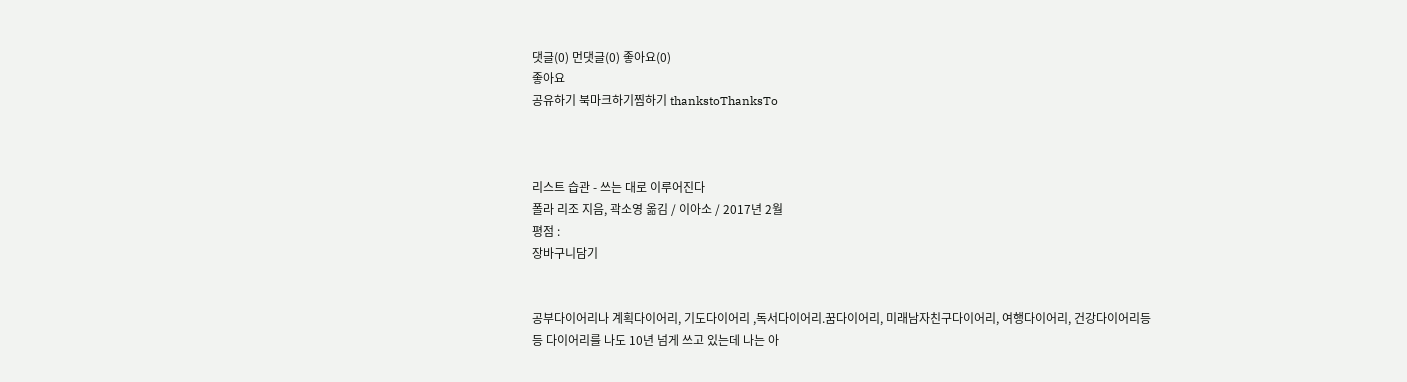댓글(0) 먼댓글(0) 좋아요(0)
좋아요
공유하기 북마크하기찜하기 thankstoThanksTo



리스트 습관 - 쓰는 대로 이루어진다
폴라 리조 지음, 곽소영 옮김 / 이아소 / 2017년 2월
평점 :
장바구니담기


공부다이어리나 계획다이어리, 기도다이어리 ,독서다이어리.꿈다이어리, 미래남자친구다이어리, 여행다이어리, 건강다이어리등등 다이어리를 나도 10년 넘게 쓰고 있는데 나는 아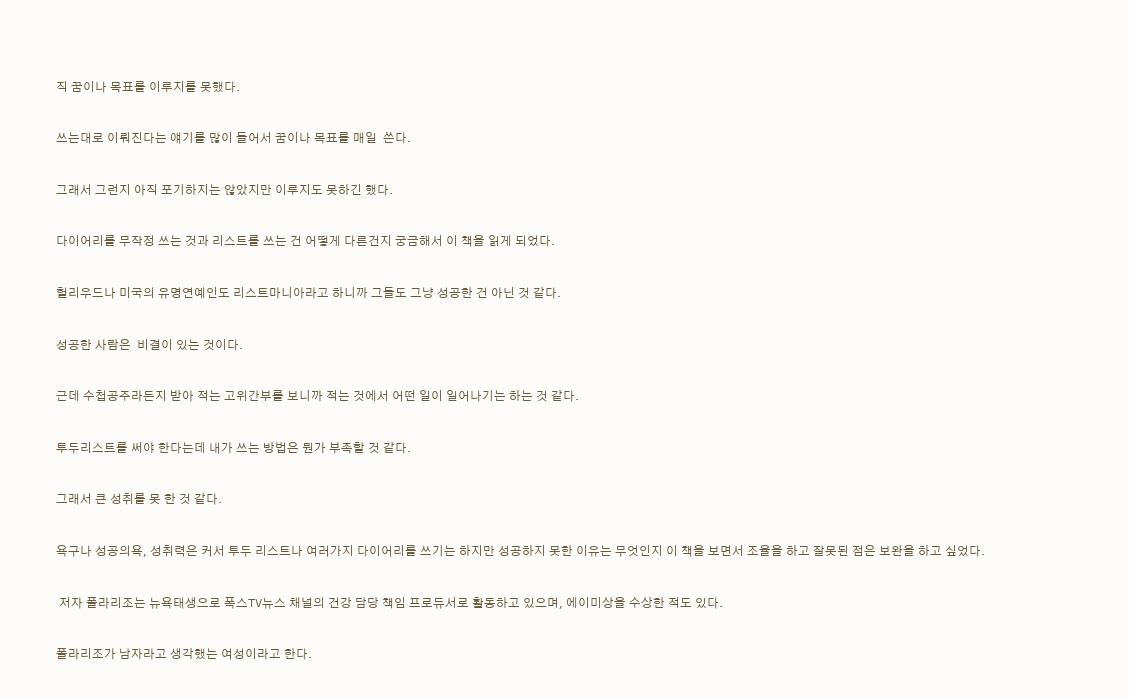직 꿈이나 목표를 이루지를 못했다.

쓰는대로 이뤄진다는 얘기를 많이 들어서 꿈이나 목표를 매일  쓴다.

그래서 그런지 아직 포기하지는 않았지만 이루지도 못하긴 했다.

다이어리를 무작정 쓰는 것과 리스트를 쓰는 건 어떻게 다른건지 궁금해서 이 책을 읽게 되었다.

헐리우드나 미국의 유명연예인도 리스트마니아라고 하니까 그들도 그냥 성공한 건 아닌 것 같다.

성공한 사람은  비결이 있는 것이다.

근데 수첩공주라든지 받아 적는 고위간부를 보니까 적는 것에서 어떤 일이 일어나기는 하는 것 같다.

투두리스트를 써야 한다는데 내가 쓰는 방법은 뭔가 부족할 것 같다.

그래서 큰 성취를 못 한 것 같다.

욕구나 성공의욕, 성취력은 커서 투두 리스트나 여러가지 다이어리를 쓰기는 하지만 성공하지 못한 이유는 무엇인지 이 책을 보면서 조율을 하고 잘못된 점은 보완을 하고 싶었다.

 저자 폴라리조는 뉴욕태생으로 폭스TV뉴스 채널의 건강 담당 책임 프로듀서로 활동하고 있으며, 에이미상을 수상한 적도 있다.

폴라리조가 남자라고 생각했는 여성이라고 한다.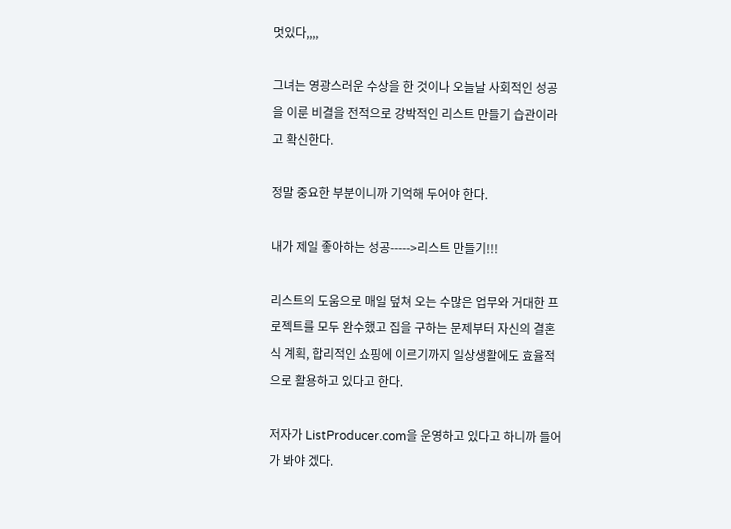멋있다,,,,

그녀는 영광스러운 수상을 한 것이나 오늘날 사회적인 성공을 이룬 비결을 전적으로 강박적인 리스트 만들기 습관이라고 확신한다.

정말 중요한 부분이니까 기억해 두어야 한다.

내가 제일 좋아하는 성공----->리스트 만들기!!!

리스트의 도움으로 매일 덮쳐 오는 수많은 업무와 거대한 프로젝트를 모두 완수했고 집을 구하는 문제부터 자신의 결혼식 계획, 합리적인 쇼핑에 이르기까지 일상생활에도 효율적으로 활용하고 있다고 한다.

저자가 ListProducer.com을 운영하고 있다고 하니까 들어가 봐야 겠다.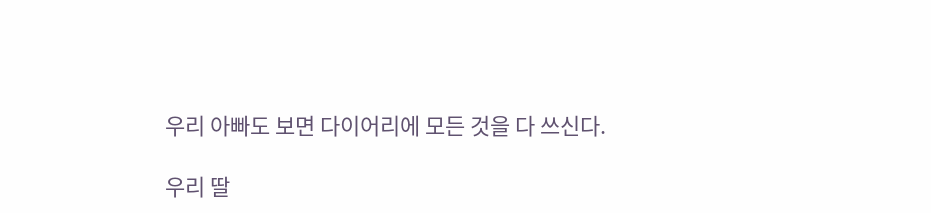우리 아빠도 보면 다이어리에 모든 것을 다 쓰신다.

우리 딸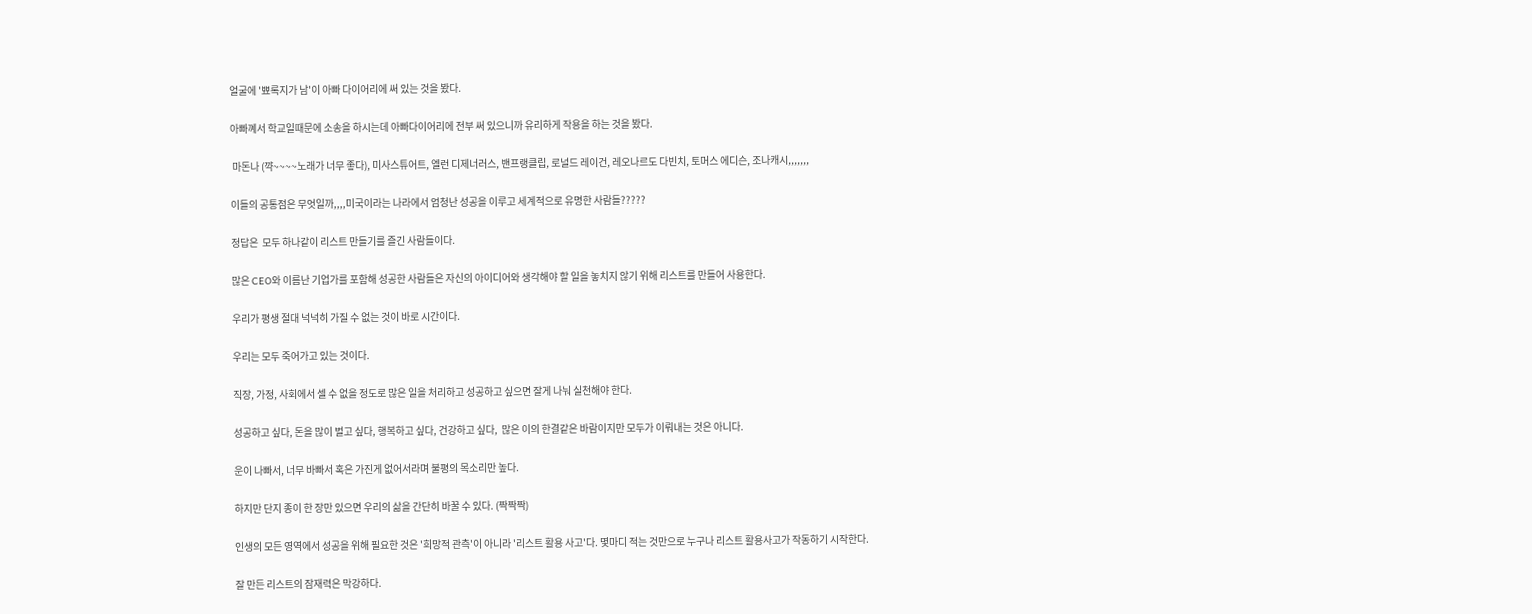얼굴에 '뾰록지가 남'이 아빠 다이어리에 써 있는 것을 봤다.

아빠꼐서 학교일때문에 소송을 하시는데 아빠다이어리에 전부 써 있으니까 유리하게 작용을 하는 것을 봤다.

 마돈나 (꺅~~~~노래가 너무 좋다), 미사스튜어트, 엘런 디제너러스, 밴프랭클립, 로널드 레이건, 레오나르도 다빈치, 토머스 에디슨, 조나캐시,,,,,,,

이들의 공통점은 무엇일까,,,,미국이라는 나라에서 엄청난 성공을 이루고 세계적으로 유명한 사람들?????

정답은  모두 하나같이 리스트 만들기를 즐긴 사람들이다.

많은 CEO와 이름난 기업가를 포함해 성공한 사람들은 자신의 아이디어와 생각해야 할 일을 놓치지 않기 위해 리스트를 만들어 사용한다.

우리가 평생 절대 넉넉히 가질 수 없는 것이 바로 시간이다.

우리는 모두 죽어가고 있는 것이다.

직장, 가정, 사회에서 셀 수 없을 정도로 많은 일을 처리하고 성공하고 싶으면 잘게 나눠 실천해야 한다.

성공하고 싶다, 돈을 많이 벌고 싶다, 행복하고 싶다, 건강하고 싶다,  많은 이의 한결같은 바람이지만 모두가 이뤄내는 것은 아니다.

운이 나빠서, 너무 바빠서 혹은 가진게 없어서라며 불평의 목소리만 높다.

하지만 단지 종이 한 장만 있으면 우리의 삶을 간단히 바꿀 수 있다. (짝짝짝)

인생의 모든 영역에서 성공을 위해 필요한 것은 '희망적 관측'이 아니라 '리스트 활용 사고'다. 몇마디 적는 것만으로 누구나 리스트 활용사고가 작동하기 시작한다.

잘 만든 리스트의 잠재력은 막강하다.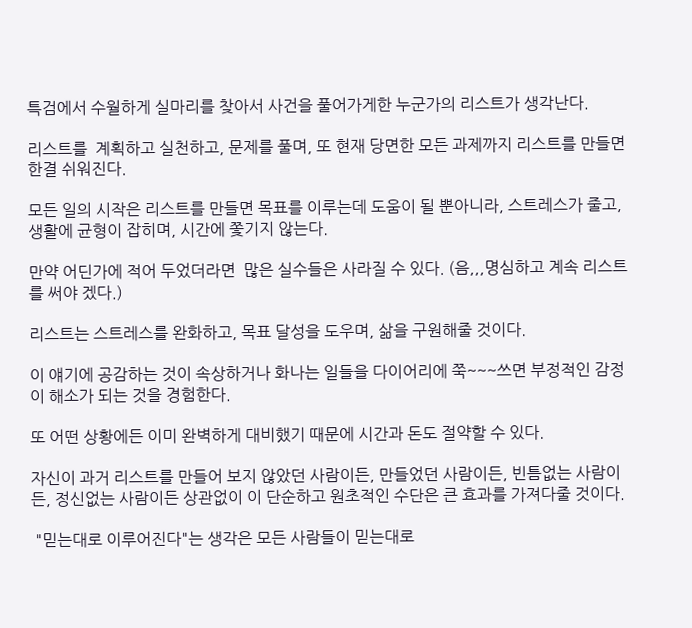특검에서 수월하게 실마리를 찾아서 사건을 풀어가게한 누군가의 리스트가 생각난다.

리스트를  계획하고 실천하고, 문제를 풀며, 또 현재 당면한 모든 과제까지 리스트를 만들면 한결 쉬워진다.

모든 일의 시작은 리스트를 만들면 목표를 이루는데 도움이 될 뿐아니라, 스트레스가 줄고, 생활에 균형이 잡히며, 시간에 쫓기지 않는다.

만약 어딘가에 적어 두었더라면  많은 실수들은 사라질 수 있다. (음,,,명심하고 계속 리스트를 써야 겠다.)

리스트는 스트레스를 완화하고, 목표 달성을 도우며, 삶을 구원해줄 것이다.

이 얘기에 공감하는 것이 속상하거나 화나는 일들을 다이어리에 쭉~~~쓰면 부정적인 감정이 해소가 되는 것을 경험한다.

또 어떤 상황에든 이미 완벽하게 대비했기 때문에 시간과 돈도 절약할 수 있다.

자신이 과거 리스트를 만들어 보지 않았던 사람이든, 만들었던 사람이든, 빈틈없는 사람이든, 정신없는 사람이든 상관없이 이 단순하고 원초적인 수단은 큰 효과를 가져다줄 것이다.

 "믿는대로 이루어진다"는 생각은 모든 사람들이 믿는대로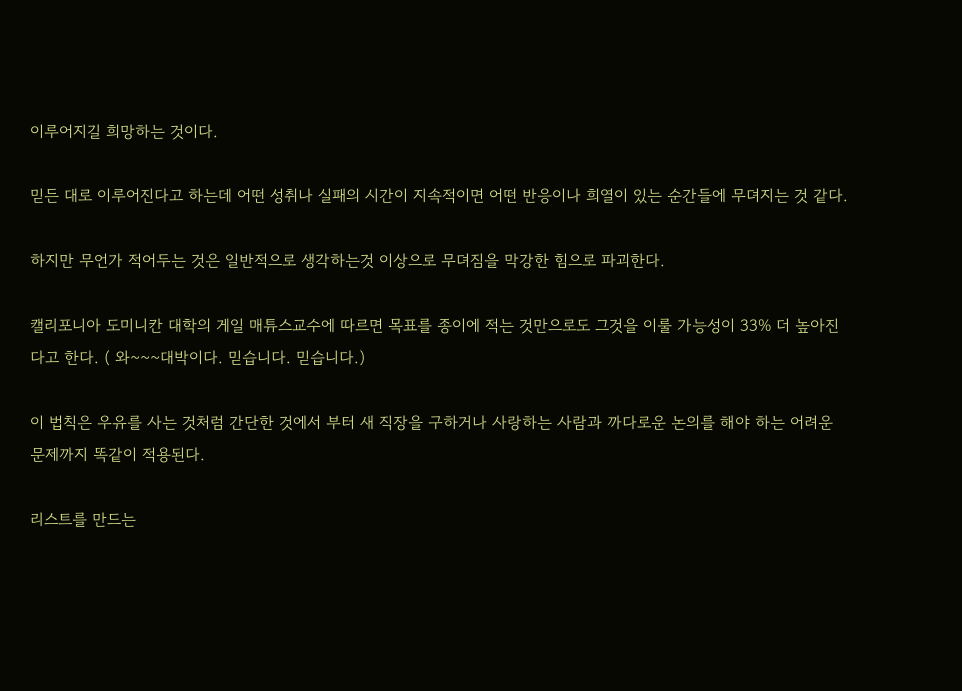이루어지길 희망하는 것이다.

믿든 대로 이루어진다고 하는데 어떤 성취나 실패의 시간이 지속적이면 어떤 반응이나 희열이 있는 순간들에 무뎌지는 것 같다.

하지만 무언가 적어두는 것은 일반적으로 생각하는것 이상으로 무뎌짐을 막강한 힘으로 파괴한다.

캘리포니아 도미니칸 대학의 게일 매튜스교수에 따르면 목표를 종이에 적는 것만으로도 그것을 이룰 가능성이 33% 더 높아진다고 한다. ( 와~~~대박이다. 믿습니다. 믿습니다.)

이 법칙은 우유를 사는 것처럼 간단한 것에서 부터 새 직장을 구하거나 사랑하는 사람과 까다로운 논의를 해야 하는 어려운 문제까지 똑같이 적용된다.

리스트를 만드는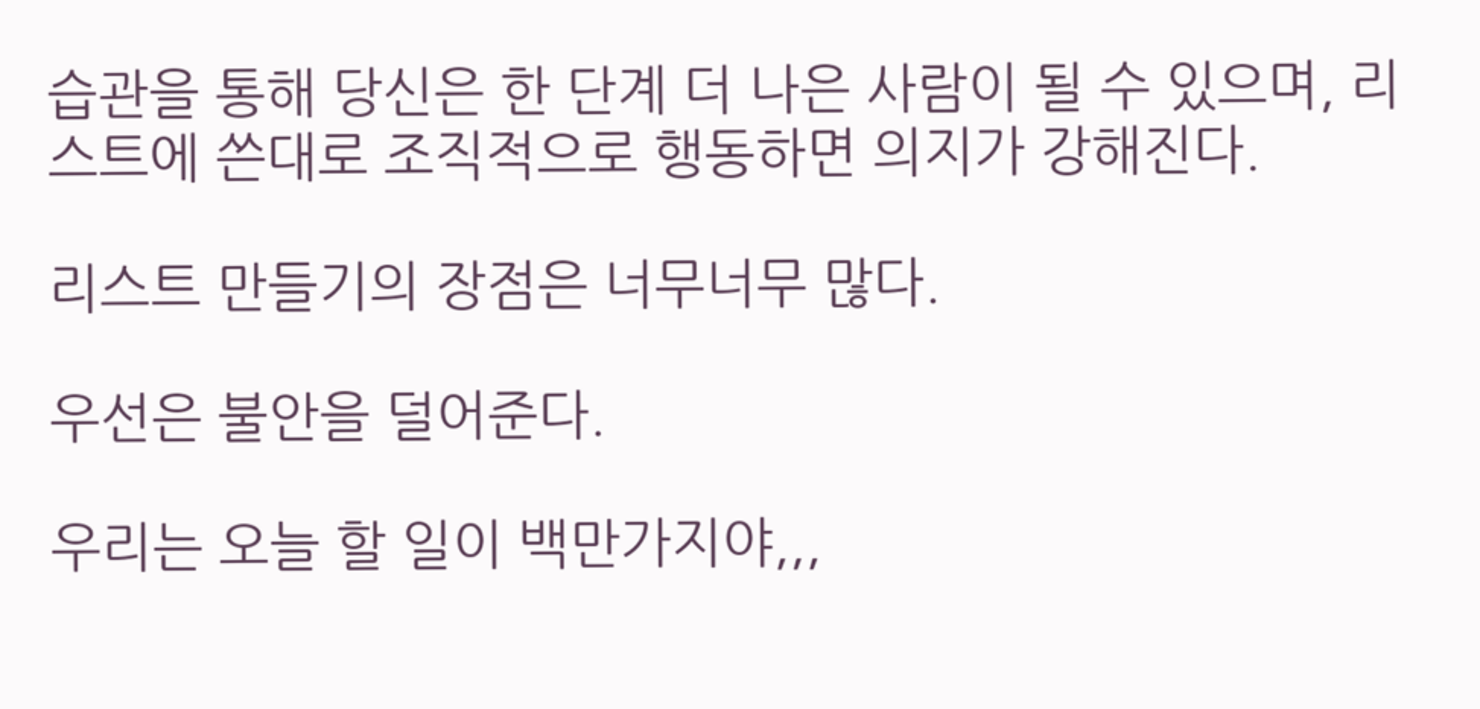습관을 통해 당신은 한 단계 더 나은 사람이 될 수 있으며, 리스트에 쓴대로 조직적으로 행동하면 의지가 강해진다.

리스트 만들기의 장점은 너무너무 많다.

우선은 불안을 덜어준다.

우리는 오늘 할 일이 백만가지야,,,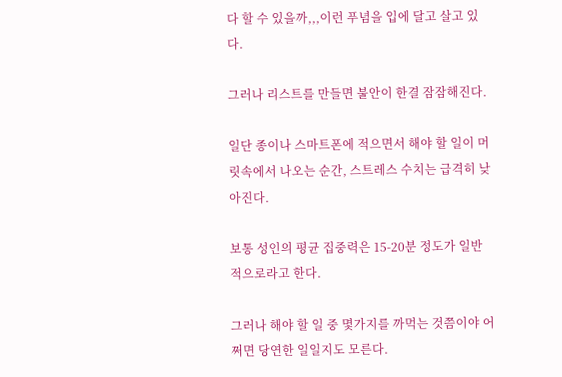다 할 수 있을까,,,이런 푸념을 입에 달고 살고 있다.

그러나 리스트를 만들면 불안이 한결 잠잠해진다.

일단 종이나 스마트폰에 적으면서 해야 할 일이 머릿속에서 나오는 순간, 스트레스 수치는 급격히 낮아진다.

보통 성인의 평균 집중력은 15-20분 정도가 일반적으로라고 한다.

그러나 해야 할 일 중 몇가지를 까먹는 것쯤이야 어쩌면 당연한 일일지도 모른다.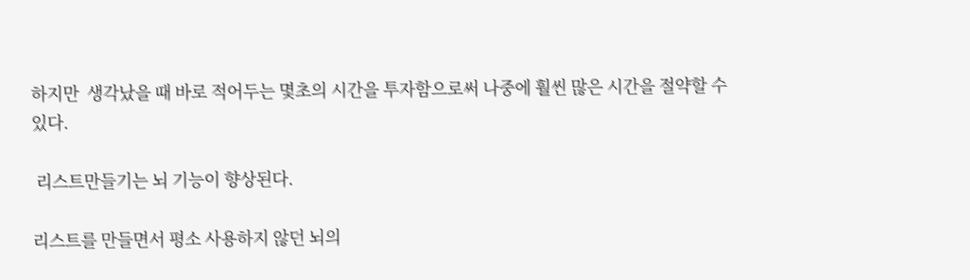하지만  생각났을 때 바로 적어두는 몇초의 시간을 투자함으로써 나중에 훨씬 많은 시간을 절약할 수 있다.

 리스트만들기는 뇌 기능이 향상된다.

리스트를 만들면서 평소 사용하지 않던 뇌의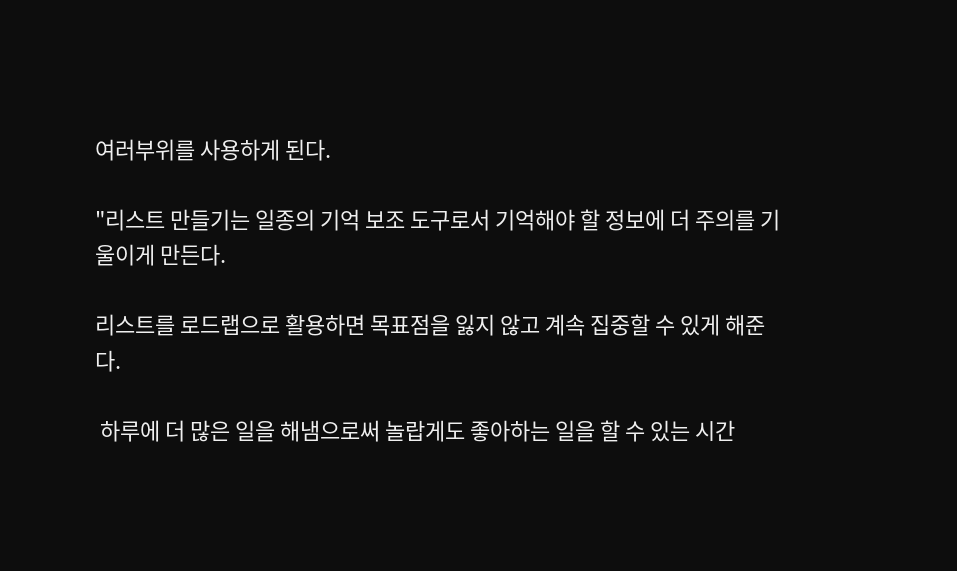여러부위를 사용하게 된다.

"리스트 만들기는 일종의 기억 보조 도구로서 기억해야 할 정보에 더 주의를 기울이게 만든다.

리스트를 로드랩으로 활용하면 목표점을 잃지 않고 계속 집중할 수 있게 해준다.

 하루에 더 많은 일을 해냄으로써 놀랍게도 좋아하는 일을 할 수 있는 시간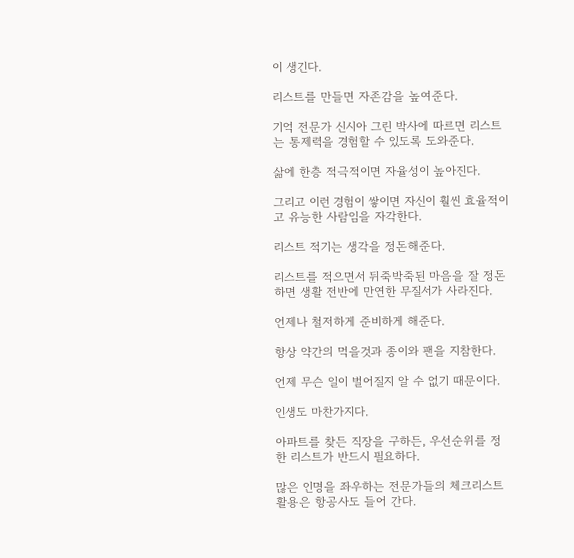이 생긴다.

리스트를 만들면 자존감을 높여준다.

기억 전문가 신시아 그린 박사에 따르면 리스트는 통제력을 경험할 수 있도록 도와준다.

삶에 한층 적극적이면 자율성이 높아진다.

그리고 이런 경험이 쌓이면 자신이 훨씬 효율적이고 유능한 사람임을 자각한다.

리스트 적기는 생각을 정돈해준다.

리스트를 적으면서 뒤죽박죽된 마음을 잘 정돈하면 생활 전반에 만연한 무질서가 사라진다.

언제나 철저하게 준비하게 해준다.

항상 약간의 먹을것과 종이와 팬을 지참한다.

언제 무슨 일이 벌어질지 알 수 없기 때문이다.

인생도 마찬가지다.

아파트를 찾든 직장을 구하든, 우선순위를 정한 리스트가 반드시 필요하다.

많은 인명을 좌우하는 전문가들의 체크리스트 활용은 항공사도 들어 간다.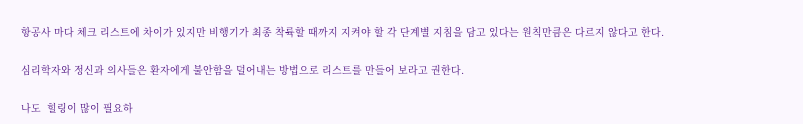항공사 마다 체크 리스트에 차이가 있지만 비행기가 최종 착륙할 때까지 지켜야 할 각 단계별 지침을 담고 있다는 원칙만큼은 다르지 않다고 한다.

심리학자와 정신과 의사들은 환자에게 불안함을 덜어내는 방법으로 리스트를 만들어 보라고 권한다.

나도  힐링이 많이 필요하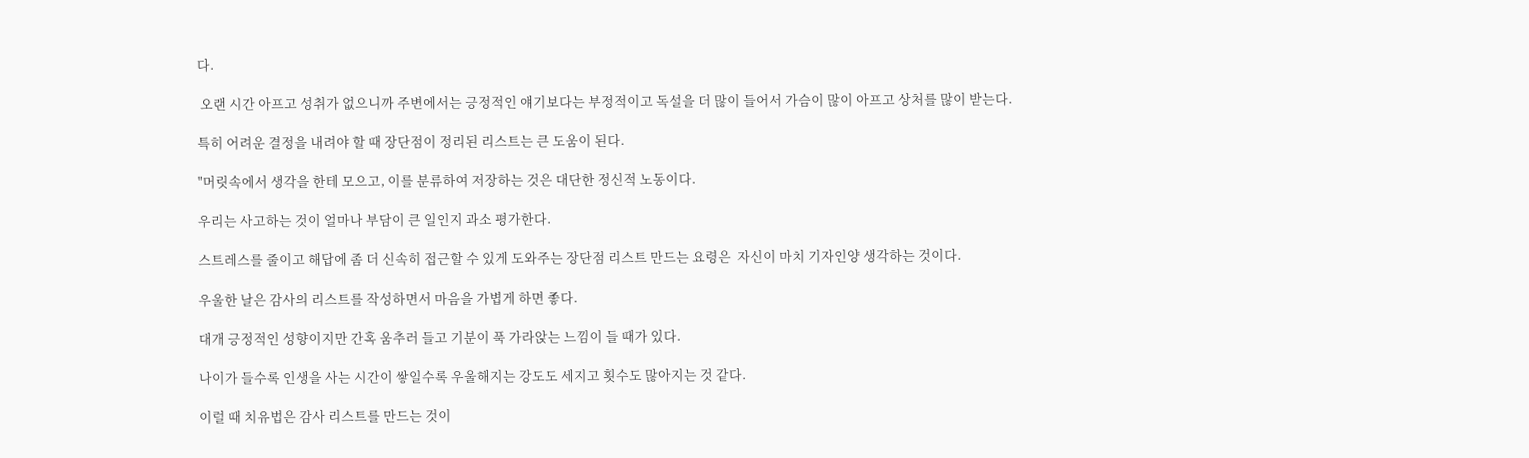다.

 오랜 시간 아프고 성취가 없으니까 주변에서는 긍정적인 얘기보다는 부정적이고 독설을 더 많이 들어서 가슴이 많이 아프고 상처를 많이 받는다.

특히 어려운 결정을 내려야 할 때 장단점이 정리된 리스트는 큰 도움이 된다.

"머릿속에서 생각을 한테 모으고, 이를 분류하여 저장하는 것은 대단한 정신적 노동이다.

우리는 사고하는 것이 얼마나 부담이 큰 일인지 과소 평가한다.

스트레스를 줄이고 해답에 좀 더 신속히 접근할 수 있게 도와주는 장단점 리스트 만드는 요령은  자신이 마치 기자인양 생각하는 것이다.

우울한 날은 감사의 리스트를 작성하면서 마음을 가볍게 하면 좋다.

대개 긍정적인 성향이지만 간혹 움추러 들고 기분이 푹 가라앉는 느낌이 들 때가 있다.

나이가 들수록 인생을 사는 시간이 쌓일수록 우울해지는 강도도 세지고 횟수도 많아지는 것 같다.

이럴 때 치유법은 감사 리스트를 만드는 것이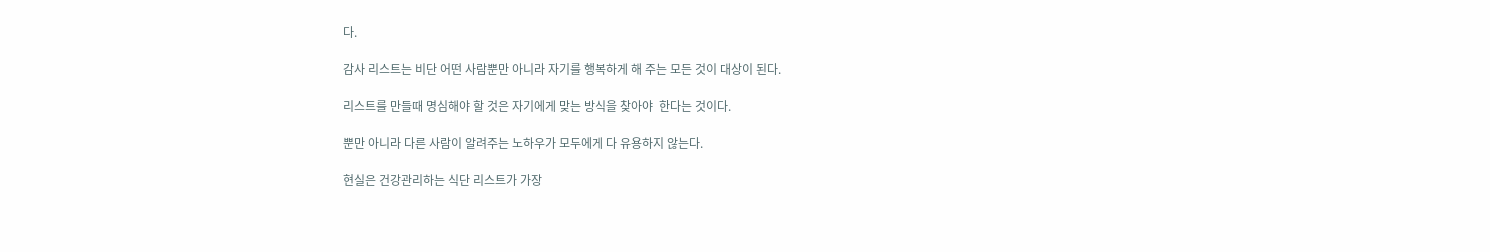다.

감사 리스트는 비단 어떤 사람뿐만 아니라 자기를 행복하게 해 주는 모든 것이 대상이 된다.

리스트를 만들때 명심해야 할 것은 자기에게 맞는 방식을 찾아야  한다는 것이다.

뿐만 아니라 다른 사람이 알려주는 노하우가 모두에게 다 유용하지 않는다.

현실은 건강관리하는 식단 리스트가 가장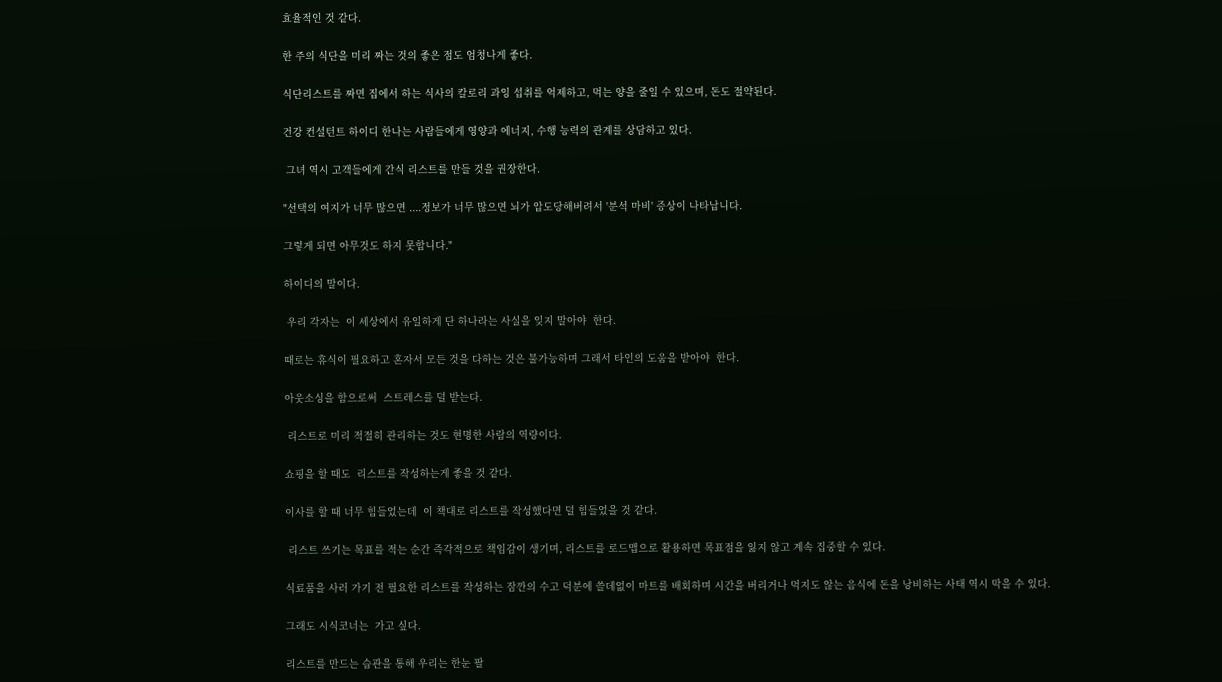효율적인 것 같다.

한 주의 식단을 미리 짜는 것의 좋은 점도 엄청나게 좋다.

식단리스트를 짜면 집에서 하는 식사의 칼로리 과잉 섭취를 억제하고, 먹는 양을 줄일 수 있으며, 돈도 절약된다.

건강 컨설턴트 하이디 한나는 사람들에게 영양과 에너지, 수행 능력의 관계를 상담하고 있다.

 그녀 역시 고객들에게 간식 리스트를 만들 것을 권장한다.

"선택의 여지가 너무 많으면 ....정보가 너무 많으면 뇌가 압도당해버려서 '분석 마비' 증상이 나타납니다.

그렇게 되면 아무것도 하지 못합니다."

하이디의 말이다.

 우리 각자는  이 세상에서 유일하게 단 하나라는 사실을 잊지 말아야  한다.

때로는 휴식이 필요하고 혼자서 모든 것을 다하는 것은 불가능하며 그래서 타인의 도움을 받아야  한다.

아웃소싱을 함으로써  스트레스를 덜 받는다.

 리스트로 미리 적절히 관리하는 것도 현명한 사람의 역량이다.

쇼핑을 할 때도  리스트를 작성하는게 좋을 것 같다.

이사를 할 때 너무 힘들었는데  이 책대로 리스트를 작성했다면 덜 힘들었을 것 같다.

 리스트 쓰기는 목표를 적는 순간 즉각적으로 책임감이 생기며, 리스트를 로드맵으로 활용하면 목표점을 잃지 않고 계속 집중할 수 있다.

식료품을 사러 가기 전 필요한 리스트를 작성하는 잠깐의 수고 덕분에 쓸데없이 마트를 배회하며 시간을 버리거나 먹지도 않는 음식에 돈을 낭비하는 사태 역시 막을 수 있다.

그래도 시식코너는  가고 싶다.

리스트를 만드는 습관을 통해 우리는 한눈 팔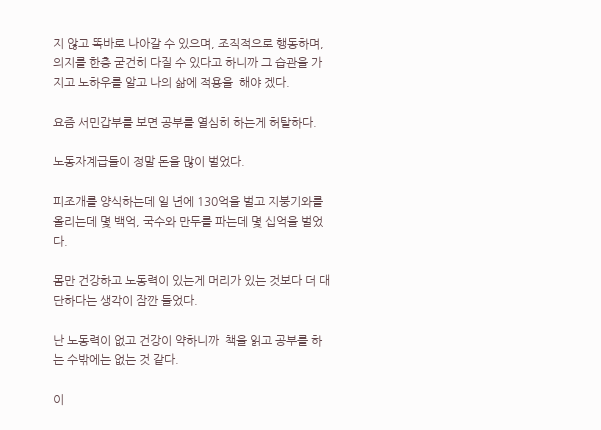지 않고 똑바로 나아갈 수 있으며, 조직적으로 행동하며, 의지를 한층 굳건히 다질 수 있다고 하니까 그 습관을 가지고 노하우를 알고 나의 삶에 적용을  해야 겠다.

요즘 서민갑부를 보면 공부를 열심히 하는게 허탈하다.

노동자계급들이 정말 돈을 많이 벌었다.

피조개를 양식하는데 일 년에 130억을 벌고 지붕기와를 올리는데 몇 백억, 국수와 만두를 파는데 몇 십억을 벌었다.

몸만 건강하고 노동력이 있는게 머리가 있는 것보다 더 대단하다는 생각이 잠깐 들었다.

난 노동력이 없고 건강이 약하니까  책을 읽고 공부를 하는 수밖에는 없는 것 같다.

이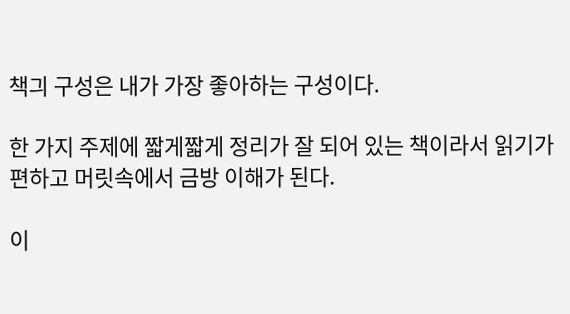책긔 구성은 내가 가장 좋아하는 구성이다.

한 가지 주제에 짧게짧게 정리가 잘 되어 있는 책이라서 읽기가 편하고 머릿속에서 금방 이해가 된다.

이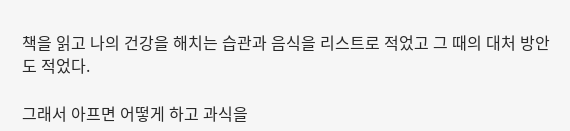책을 읽고 나의 건강을 해치는 습관과 음식을 리스트로 적었고 그 때의 대처 방안도 적었다.

그래서 아프면 어떻게 하고 과식을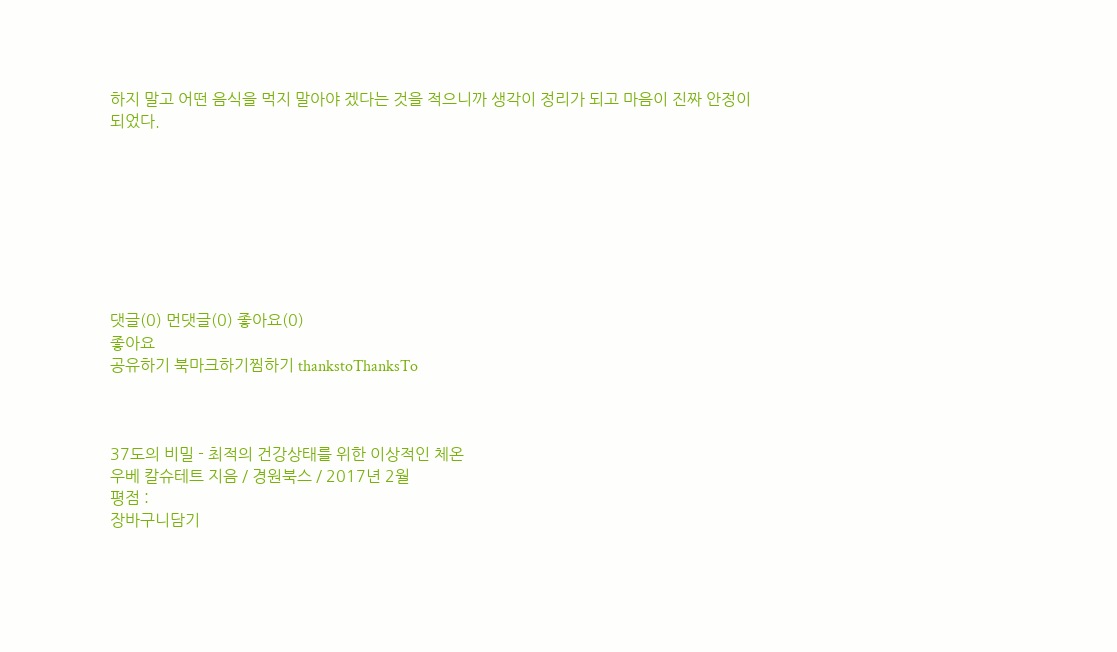하지 말고 어떤 음식을 먹지 말아야 겠다는 것을 적으니까 생각이 정리가 되고 마음이 진짜 안정이 되었다.








댓글(0) 먼댓글(0) 좋아요(0)
좋아요
공유하기 북마크하기찜하기 thankstoThanksTo



37도의 비밀 - 최적의 건강상태를 위한 이상적인 체온
우베 칼슈테트 지음 / 경원북스 / 2017년 2월
평점 :
장바구니담기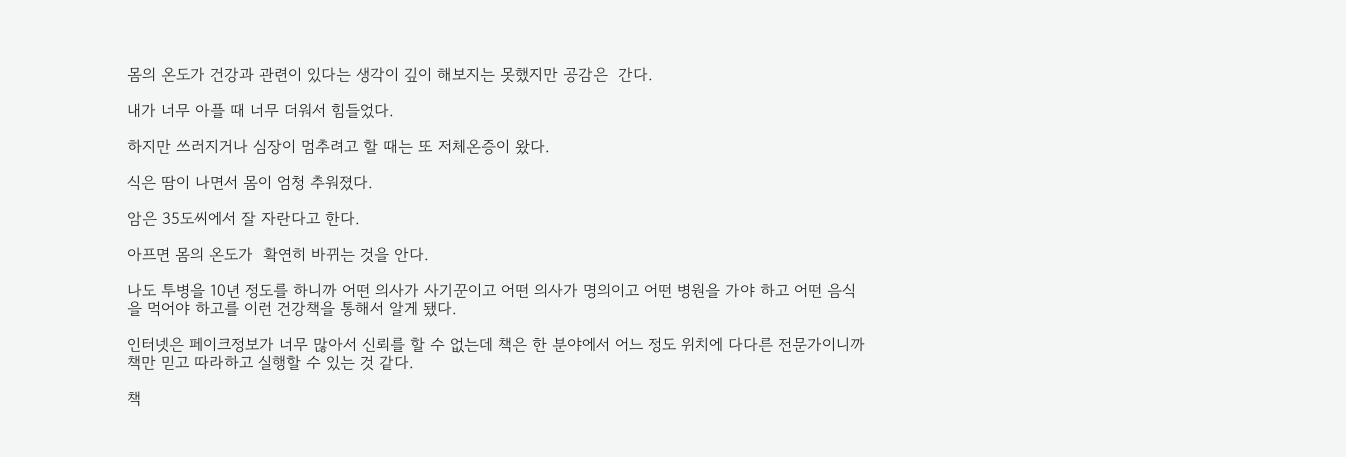몸의 온도가 건강과 관련이 있다는 생각이 깊이 해보지는 못했지만 공감은  간다.

내가 너무 아플 때 너무 더워서 힘들었다.

하지만 쓰러지거나 심장이 멈추려고 할 때는 또 저체온증이 왔다.

식은 땀이 나면서 몸이 엄청 추워졌다.

암은 35도씨에서 잘 자란다고 한다.

아프면 몸의 온도가  확연히 바뀌는 것을 안다.

나도 투병을 10년 정도를 하니까 어떤 의사가 사기꾼이고 어떤 의사가 명의이고 어떤 병원을 가야 하고 어떤 음식을 먹어야 하고를 이런 건강책을 통해서 알게 됐다.

인터넷은 페이크정보가 너무 많아서 신뢰를 할 수 없는데 책은 한 분야에서 어느 정도 위치에 다다른 전문가이니까 책만 믿고 따라하고 실행할 수 있는 것 같다.

책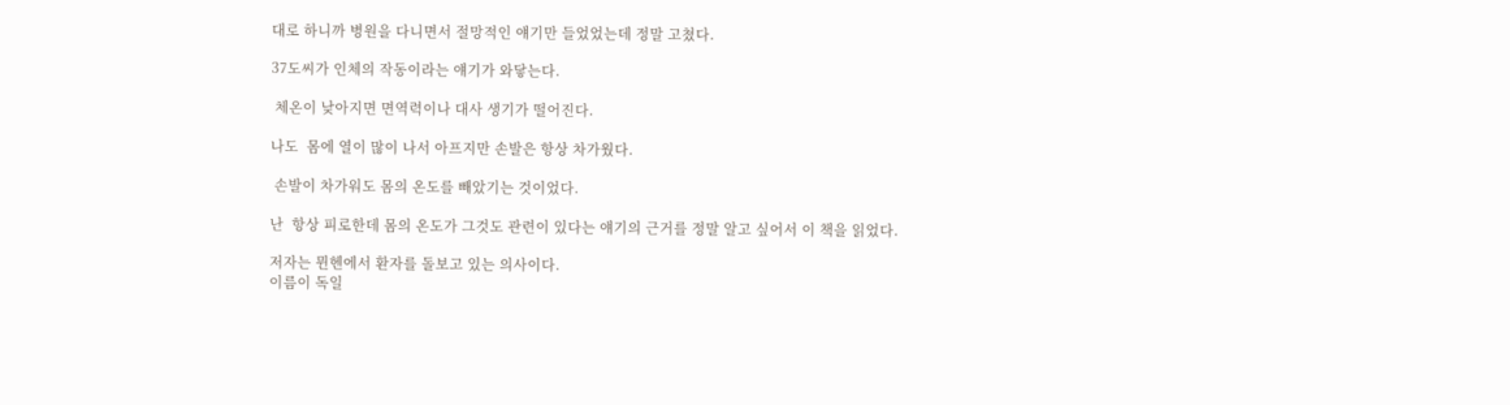대로 하니까 병원을 다니면서 절망적인 얘기만 들었었는데 정말 고쳤다.

37도씨가 인체의 작동이라는 얘기가 와닿는다.

 체온이 낮아지면 면역력이나 대사 생기가 떨어진다.

나도  몸에 열이 많이 나서 아프지만 손발은 항상 차가웠다.

 손발이 차가워도 몸의 온도를 빼았기는 것이었다.

난  항상 피로한데 몸의 온도가 그것도 관련이 있다는 얘기의 근거를 정말 알고 싶어서 이 책을 읽었다.

저자는 뮌헨에서 환자를 돌보고 있는 의사이다.
이름이 독일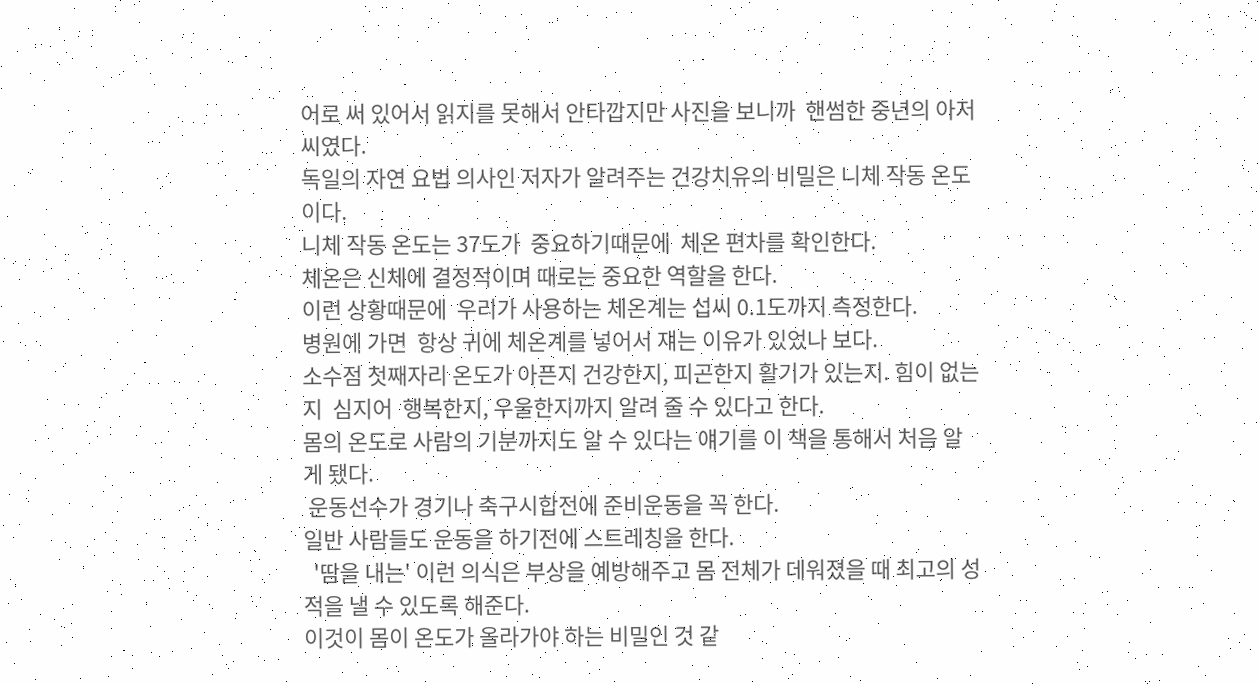어로 써 있어서 읽지를 못해서 안타깝지만 사진을 보니까  핸썸한 중년의 아저씨였다.
독일의 자연 요법 의사인 저자가 알려주는 건강치유의 비밀은 니체 작동 온도이다.
니체 작동 온도는 37도가  중요하기때문에  체온 편차를 확인한다.
체온은 신체에 결정적이며 때로는 중요한 역할을 한다.
이런 상황때문에  우리가 사용하는 체온계는 섭씨 0.1도까지 측정한다.
병원에 가면  항상 귀에 체온계를 넣어서 쟤는 이유가 있었나 보다.
소수점 첫째자리 온도가 아픈지 건강한지, 피곤한지 활기가 있는지. 힘이 없는지  심지어  행복한지, 우울한지까지 알려 줄 수 있다고 한다.
몸의 온도로 사람의 기분까지도 알 수 있다는 얘기를 이 책을 통해서 처음 알게 됐다.
 운동선수가 경기나 축구시합전에 준비운동을 꼭 한다.
일반 사람들도 운동을 하기전에 스트레칭을 한다.
  '땀을 내는' 이런 의식은 부상을 예방해주고 몸 전체가 데워졌을 때 최고의 성적을 낼 수 있도록 해준다.
이것이 몸이 온도가 올라가야 하는 비밀인 것 같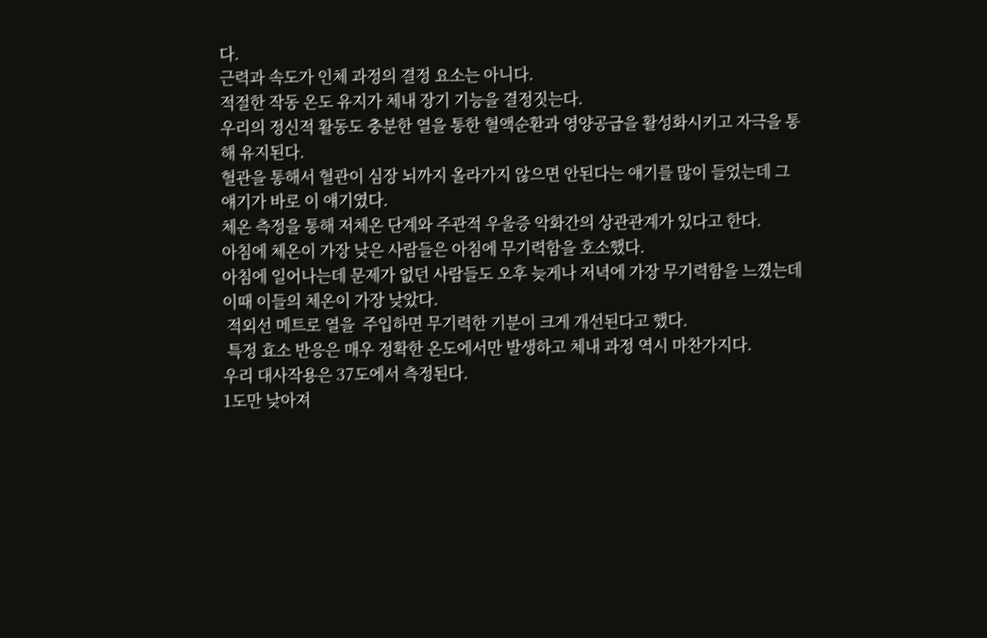다.
근력과 속도가 인체 과정의 결정 요소는 아니다.
적절한 작동 온도 유지가 체내 장기 기능을 결정짓는다.
우리의 정신적 활동도 충분한 열을 통한 혈액순환과 영양공급을 활성화시키고 자극을 통해 유지된다.
혈관을 통해서 혈관이 심장 뇌까지 올라가지 않으면 안된다는 얘기를 많이 들었는데 그 얘기가 바로 이 얘기였다.
체온 측정을 통해 저체온 단계와 주관적 우울증 악화간의 상관관계가 있다고 한다.
아침에 체온이 가장 낮은 사람들은 아침에 무기력함을 호소했다.
아침에 일어나는데 문제가 없던 사람들도 오후 늦게나 저녁에 가장 무기력함을 느꼈는데 이때 이들의 체온이 가장 낮았다.
 적외선 메트로 열을  주입하면 무기력한 기분이 크게 개선된다고 했다.
 특정 효소 반응은 매우 정확한 온도에서만 발생하고 체내 과정 역시 마찬가지다.
우리 대사작용은 37도에서 측정된다.
1도만 낮아져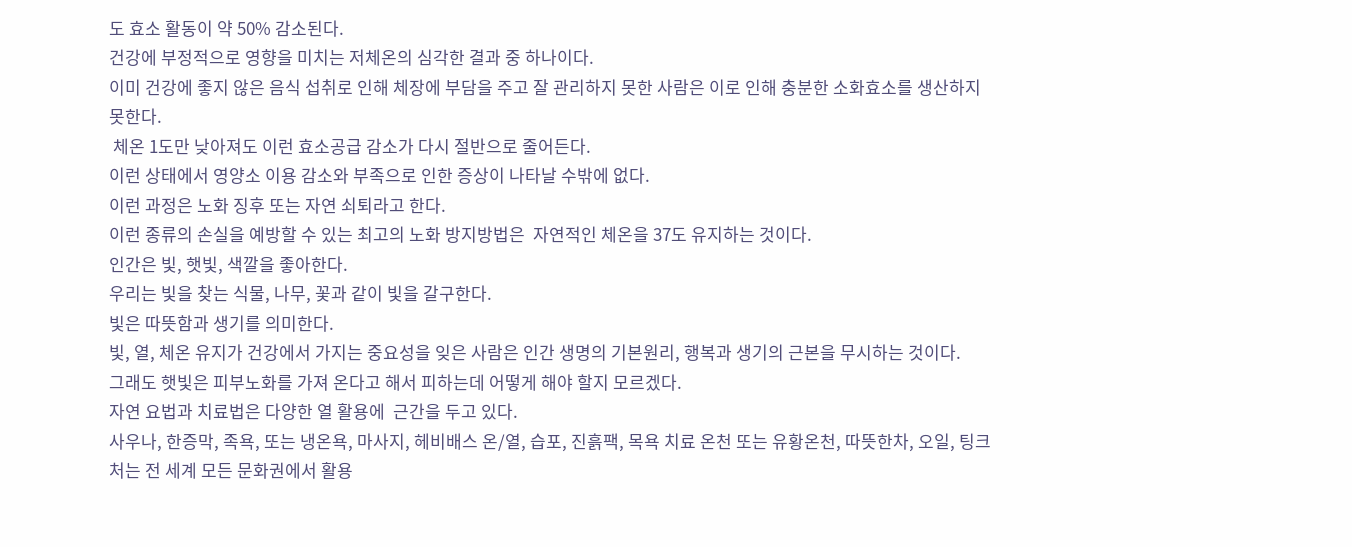도 효소 활동이 약 50% 감소된다.
건강에 부정적으로 영향을 미치는 저체온의 심각한 결과 중 하나이다.
이미 건강에 좋지 않은 음식 섭취로 인해 체장에 부담을 주고 잘 관리하지 못한 사람은 이로 인해 충분한 소화효소를 생산하지 못한다.
 체온 1도만 낮아져도 이런 효소공급 감소가 다시 절반으로 줄어든다.
이런 상태에서 영양소 이용 감소와 부족으로 인한 증상이 나타날 수밖에 없다.
이런 과정은 노화 징후 또는 자연 쇠퇴라고 한다.
이런 종류의 손실을 예방할 수 있는 최고의 노화 방지방법은  자연적인 체온을 37도 유지하는 것이다.
인간은 빛, 햇빛, 색깔을 좋아한다.
우리는 빛을 찾는 식물, 나무, 꽃과 같이 빛을 갈구한다.
빛은 따뜻함과 생기를 의미한다.
빛, 열, 체온 유지가 건강에서 가지는 중요성을 잊은 사람은 인간 생명의 기본원리, 행복과 생기의 근본을 무시하는 것이다.
그래도 햇빛은 피부노화를 가져 온다고 해서 피하는데 어떻게 해야 할지 모르겠다.
자연 요법과 치료법은 다양한 열 활용에  근간을 두고 있다.
사우나, 한증막, 족욕, 또는 냉온욕, 마사지, 헤비배스 온/열, 습포, 진흙팩, 목욕 치료 온천 또는 유황온천, 따뜻한차, 오일, 팅크처는 전 세계 모든 문화권에서 활용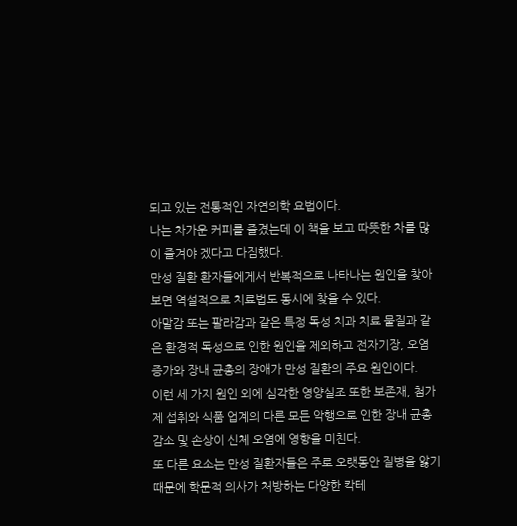되고 있는 전통적인 자연의학 요법이다.
나는 차가운 커피를 즐겼는데 이 책을 보고 따뜻한 차를 많이 즐겨야 겠다고 다짐했다.
만성 질환 환자들에게서 반복적으로 나타나는 원인을 찾아보면 역설적으로 치료법도 동시에 찾을 수 있다.
아말감 또는 팔라감과 같은 특정 독성 치과 치료 물질과 같은 환경적 독성으로 인한 원인을 제외하고 전자기장, 오염 증가와 장내 균총의 장애가 만성 질환의 주요 원인이다.
이런 세 가지 원인 외에 심각한 영양실조 또한 보존재, 첨가제 섭취와 식품 업계의 다른 모든 악행으로 인한 장내 균총 감소 및 손상이 신체 오염에 영향을 미친다.
또 다른 요소는 만성 질환자들은 주로 오랫동안 질병을 앓기 때문에 학문적 의사가 처방하는 다양한 칵테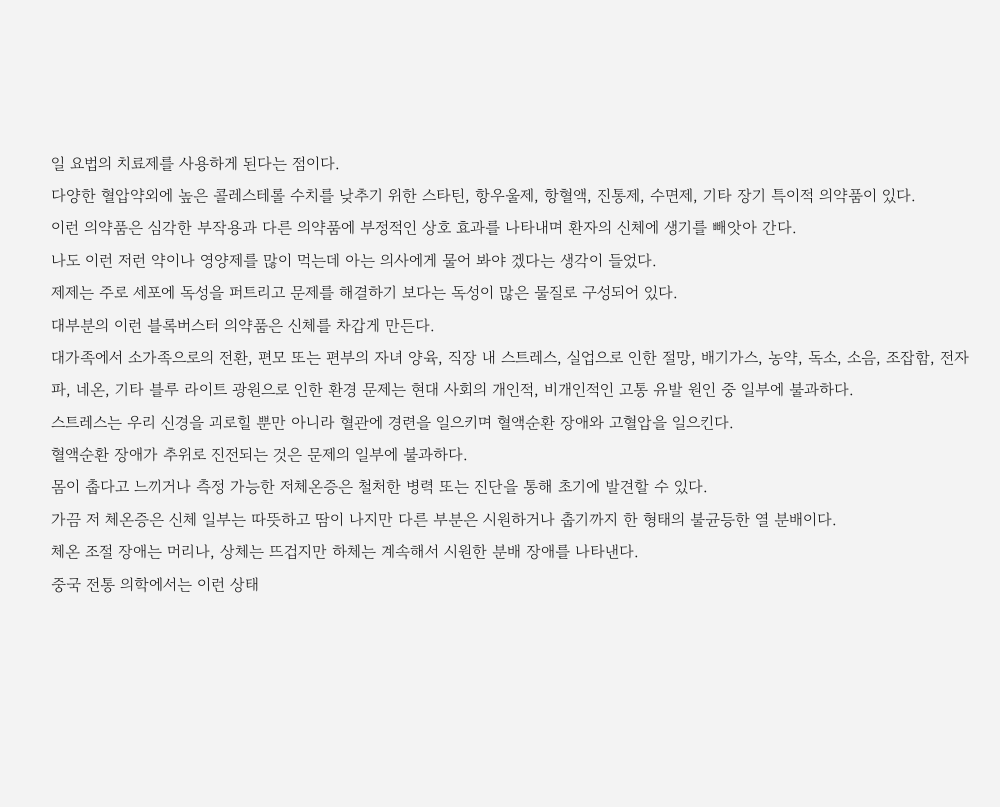일 요법의 치료제를 사용하게 된다는 점이다.
다양한 혈압약외에 높은 콜레스테롤 수치를 낮추기 위한 스타틴, 항우울제, 항혈액, 진통제, 수면제, 기타 장기 특이적 의약품이 있다.
이런 의약품은 심각한 부작용과 다른 의약품에 부정적인 상호 효과를 나타내며 환자의 신체에 생기를 빼앗아 간다.
나도 이런 저런 약이나 영양제를 많이 먹는데 아는 의사에게 물어 봐야 겠다는 생각이 들었다.
제제는 주로 세포에 독성을 퍼트리고 문제를 해결하기 보다는 독성이 많은 물질로 구성되어 있다.
대부분의 이런 블록버스터 의약품은 신체를 차갑게 만든다.
대가족에서 소가족으로의 전환, 편모 또는 편부의 자녀 양육, 직장 내 스트레스, 실업으로 인한 절망, 배기가스, 농약, 독소, 소음, 조잡함, 전자파, 네온, 기타 블루 라이트 광원으로 인한 환경 문제는 현대 사회의 개인적, 비개인적인 고통 유발 원인 중 일부에 불과하다.
스트레스는 우리 신경을 괴로힐 뿐만 아니라 혈관에 경련을 일으키며 혈액순환 장애와 고혈압을 일으킨다.
혈액순환 장애가 추위로 진전되는 것은 문제의 일부에 불과하다.
몸이 춥다고 느끼거나 측정 가능한 저체온증은 철처한 병력 또는 진단을 통해 초기에 발견할 수 있다.
가끔 저 체온증은 신체 일부는 따뜻하고 땀이 나지만 다른 부분은 시원하거나 춥기까지 한 형태의 불균등한 열 분배이다.
체온 조절 장애는 머리나, 상체는 뜨겁지만 하체는 계속해서 시원한 분배 장애를 나타낸다.
중국 전통 의학에서는 이런 상태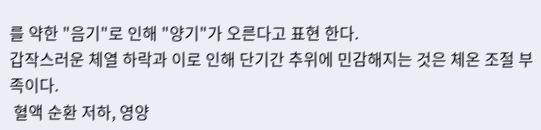를 약한 "음기"로 인해 "양기"가 오른다고 표현 한다.
갑작스러운 체열 하락과 이로 인해 단기간 추위에 민감해지는 것은 체온 조절 부족이다.
 혈액 순환 저하, 영양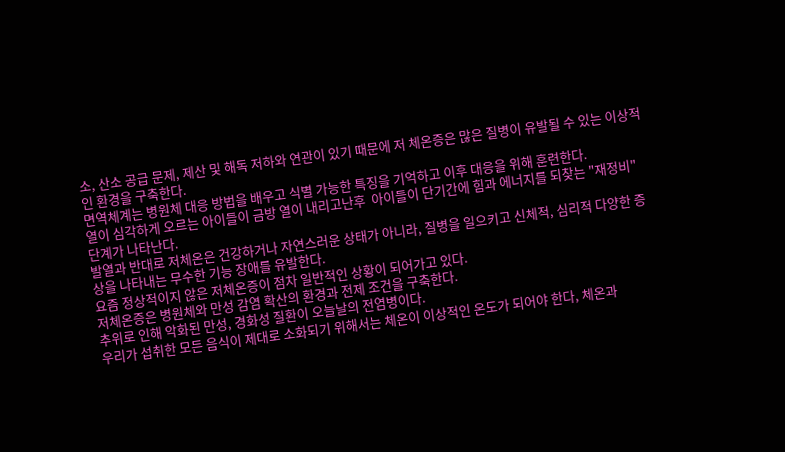소, 산소 공급 문제, 제산 및 해독 저하와 연관이 있기 때문에 저 체온증은 많은 질병이 유발될 수 있는 이상적인 환경을 구축한다.
면역체계는 병원체 대응 방법을 배우고 식별 가능한 특징을 기억하고 이후 대응을 위해 훈련한다.
열이 심각하게 오르는 아이들이 금방 열이 내리고난후  아이들이 단기간에 힘과 에너지를 되찾는 "재정비" 단계가 나타난다.
발열과 반대로 저체온은 건강하거나 자연스러운 상태가 아니라, 질병을 일으키고 신체적, 심리적 다양한 증상을 나타내는 무수한 기능 장애를 유발한다.
요즘 정상적이지 않은 저체온증이 점차 일반적인 상황이 되어가고 있다.
저체온증은 병원체와 만성 감염 확산의 환경과 전제 조건을 구축한다.
추위로 인해 악화된 만성, 경화성 질환이 오늘날의 전염병이다.
우리가 섭취한 모든 음식이 제대로 소화되기 위해서는 체온이 이상적인 온도가 되어야 한다, 체온과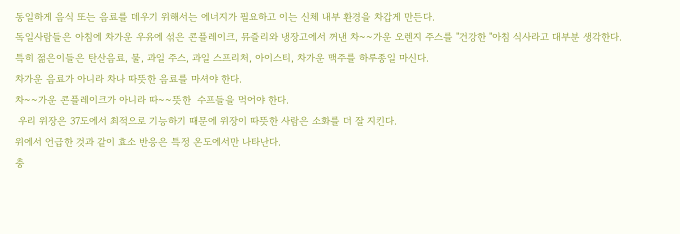동일하게 음식 또는 음료를 데우기 위해서는 에너지가 필요하고 이는 신체 내부 환경을 차갑게 만든다.
독일사람들은 아침에 차가운 우유에 섞은 콘플레이크, 뮤즐리와 냉장고에서 꺼낸 차~~가운 오렌지 주스를 "건강한 "아침 식사라고 대부분 생각한다.
특히 젊은이들은 탄산음료, 물, 과일 주스, 과일 스프리처, 아이스티, 차가운 맥주를 하루종일 마신다.
차가운 음료가 아니라 차나 따뜻한 음료를 마셔야 한다.
차~~가운 콘플레이크가 아니라 따~~뜻한  수프들을 먹어야 한다.
 우리 위장은 37도에서 최적으로 기능하기 때문에 위장이 따뜻한 사람은 소화를 더 잘 지킨다.
위에서 언급한 것과 같이 효소 반응은 특정 온도에서만 나타난다.
충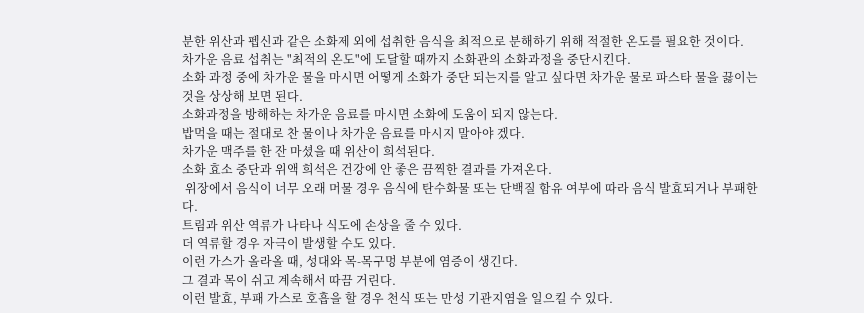분한 위산과 펩신과 같은 소화제 외에 섭취한 음식을 최적으로 분해하기 위해 적절한 온도를 필요한 것이다.
차가운 음료 섭취는 "최적의 온도"에 도달할 때까지 소화관의 소화과정을 중단시킨다.
소화 과정 중에 차가운 물을 마시면 어떻게 소화가 중단 되는지를 알고 싶다면 차가운 물로 파스타 물을 끓이는 것을 상상해 보면 된다.
소화과정을 방해하는 차가운 음료를 마시면 소화에 도움이 되지 않는다.
밥먹을 때는 절대로 찬 물이나 차가운 음료를 마시지 말아야 겠다.
차가운 맥주를 한 잔 마셨을 때 위산이 희석된다.
소화 효소 중단과 위액 희석은 건강에 안 좋은 끔찍한 결과를 가져온다.
 위장에서 음식이 너무 오래 머물 경우 음식에 탄수화물 또는 단백질 함유 여부에 따라 음식 발효되거나 부패한다.
트림과 위산 역류가 나타나 식도에 손상을 줄 수 있다.
더 역류할 경우 자극이 발생할 수도 있다.
이런 가스가 올라올 때, 성대와 목-목구멍 부분에 염증이 생긴다.
그 결과 목이 쉬고 계속해서 따끔 거린다.
이런 발효, 부패 가스로 호흡을 할 경우 천식 또는 만성 기관지염을 일으킬 수 있다.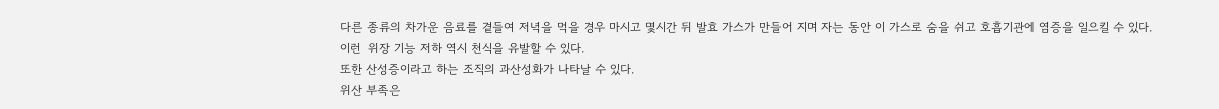다른 종류의 차가운 음료를 곁들여 저녁을 먹을 경우 마시고 몇시간 뒤 발효 가스가 만들어 지며 자는 동안 이 가스로 숨을 쉬고 호흡기관에 염증을 일으킬 수 있다.
이런  위장 기능 저하 역시 천식을 유발할 수 있다.
또한 산성증이라고 하는 조직의 과산성화가 나타날 수 있다.
위산 부족은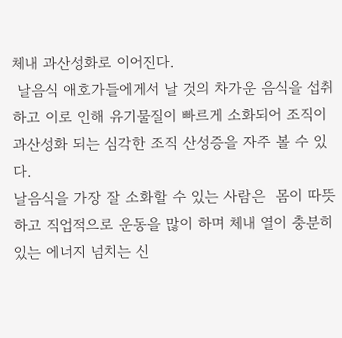체내 과산성화로 이어진다.
 날음식 애호가들에게서 날 것의 차가운 음식을 섭취하고 이로 인해 유기물질이 빠르게 소화되어 조직이 과산성화 되는 심각한 조직 산성증을 자주 볼 수 있다.
날음식을 가장 잘 소화할 수 있는 사람은  몸이 따뜻하고 직업적으로 운동을 많이 하며 체내 열이 충분히 있는 에너지 넘치는 신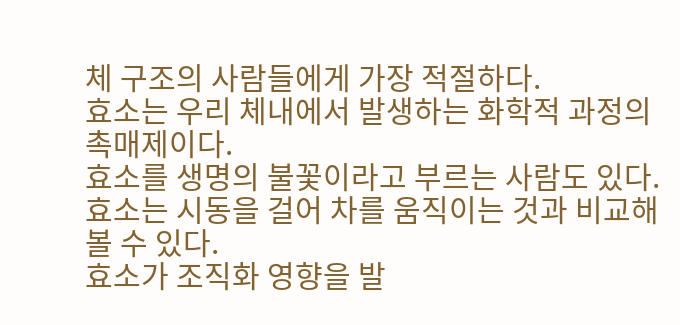체 구조의 사람들에게 가장 적절하다.
효소는 우리 체내에서 발생하는 화학적 과정의 촉매제이다.
효소를 생명의 불꽃이라고 부르는 사람도 있다.
효소는 시동을 걸어 차를 움직이는 것과 비교해 볼 수 있다.
효소가 조직화 영향을 발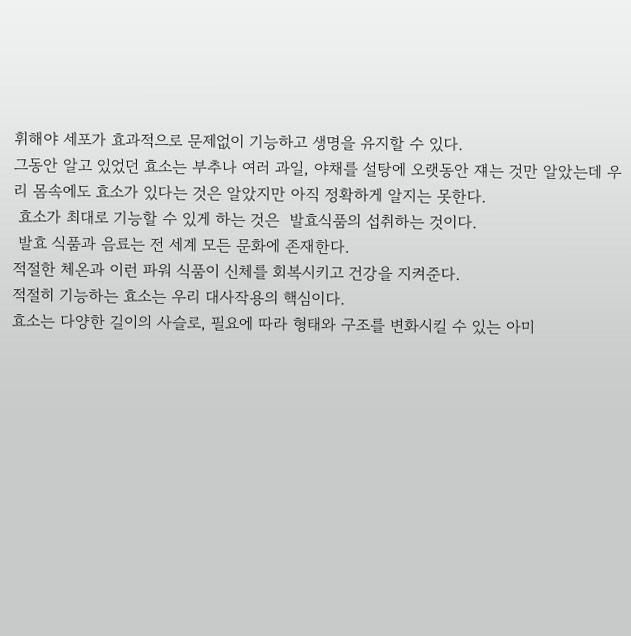휘해야 세포가 효과적으로 문제없이 기능하고 생명을 유지할 수 있다.
그동안 알고 있었던 효소는 부추나 여러 과일, 야채를 설탕에 오랫동안 쟤는 것만 알았는데 우리 몸속에도 효소가 있다는 것은 알았지만 아직 정확하게 알지는 못한다.
 효소가 최대로 기능할 수 있게 하는 것은  발효식품의 섭취하는 것이다.
 발효 식품과 음료는 전 세계 모든 문화에 존재한다.
적절한 체온과 이런 파워 식품이 신체를 회복시키고 건강을 지켜준다.
적절히 기능하는 효소는 우리 대사작용의 핵심이다.
효소는 다양한 길이의 사슬로, 필요에 따라 형태와 구조를 변화시킬 수 있는 아미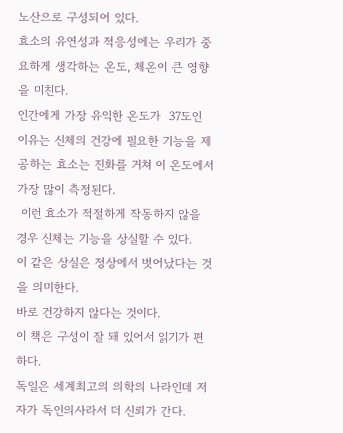노산으로 구성되어 있다.
효소의 유연성과 적응성에는 우리가 중요하게 생각하는 온도, 체온이 큰 영향을 미친다.
인간에게 가장 유익한 온도가  37도인 이유는 신체의 건강에 필요한 기능을 제공하는 효소는 진화를 거쳐 이 온도에서 가장 많이 측정된다.
 이런 효소가 적절하게 작동하지 않을 경우 신체는 기능을 상실할 수 있다.
이 같은 상실은 정상에서 벗어났다는 것을 의미한다.
바로 건강하지 않다는 것이다.
이 책은 구성이 잘 돼 있어서 읽기가 편하다.
독일은 세계최고의 의학의 나라인데 저자가 독인의사라서 더 신뢰가 간다.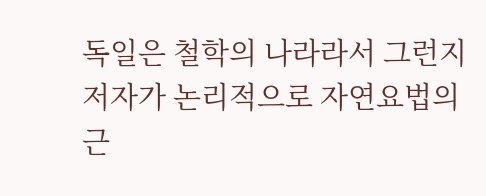독일은 철학의 나라라서 그런지 저자가 논리적으로 자연요법의 근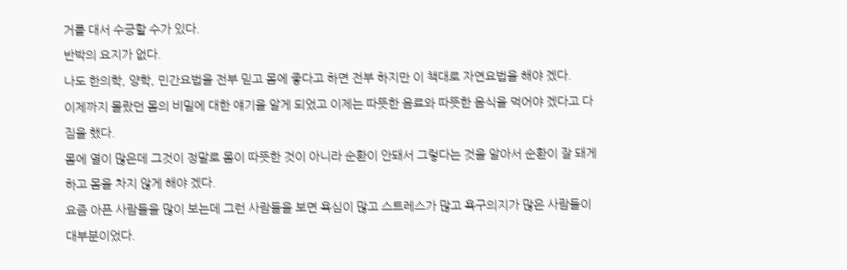거를 대서 수긍할 수가 있다.
반박의 요지가 없다.
나도 한의학, 양학, 민간요법을 전부 믿고 몸에 좋다고 하면 전부 하지만 이 책대로 자연요법을 해야 겠다.
이제까지 몰랐던 몸의 비밀에 대한 얘기을 알게 되었고 이제는 따뜻한 음료와 따뜻한 음식을 먹어야 겠다고 다짐을 했다.
몸에 열이 많은데 그것이 정말로 몸이 따뜻한 것이 아니라 순환이 안돼서 그렇다는 것을 알아서 순환이 잘 돼게 하고 몸을 차지 않게 해야 겠다.
요즘 아픈 사람들을 많이 보는데 그런 사람들을 보면 욕심이 많고 스트레스가 많고 욕구의지가 많은 사람들이 대부분이었다.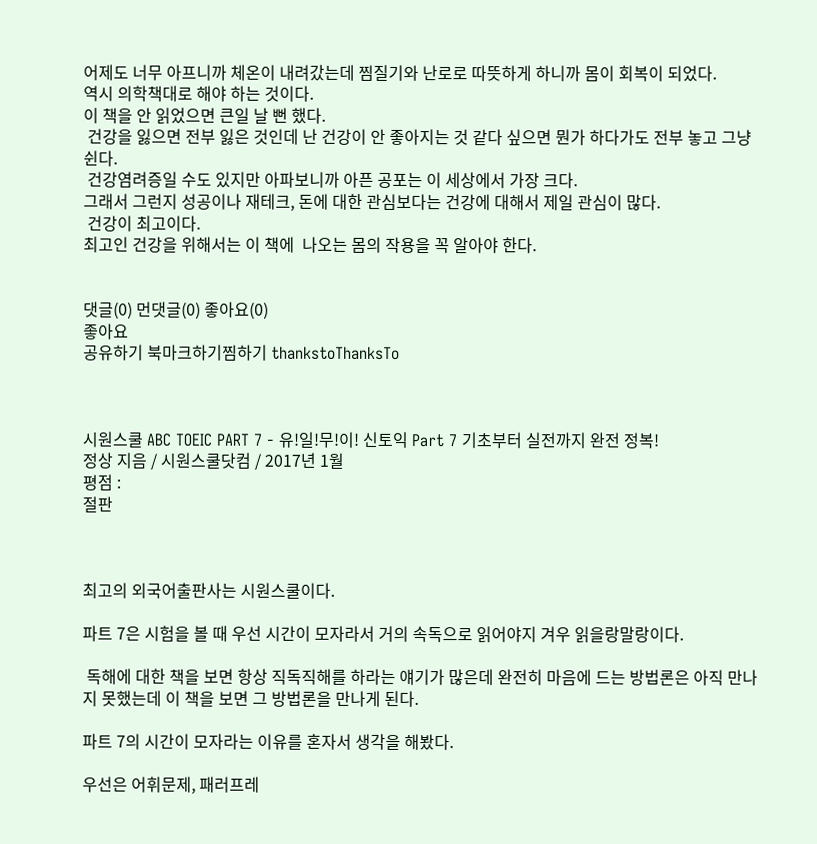어제도 너무 아프니까 체온이 내려갔는데 찜질기와 난로로 따뜻하게 하니까 몸이 회복이 되었다.
역시 의학책대로 해야 하는 것이다.
이 책을 안 읽었으면 큰일 날 뻔 했다.
 건강을 잃으면 전부 잃은 것인데 난 건강이 안 좋아지는 것 같다 싶으면 뭔가 하다가도 전부 놓고 그냥  쉰다.
 건강염려증일 수도 있지만 아파보니까 아픈 공포는 이 세상에서 가장 크다.
그래서 그런지 성공이나 재테크, 돈에 대한 관심보다는 건강에 대해서 제일 관심이 많다.
 건강이 최고이다.
최고인 건강을 위해서는 이 책에  나오는 몸의 작용을 꼭 알아야 한다.


댓글(0) 먼댓글(0) 좋아요(0)
좋아요
공유하기 북마크하기찜하기 thankstoThanksTo



시원스쿨 ABC TOEIC PART 7 - 유!일!무!이! 신토익 Part 7 기초부터 실전까지 완전 정복!
정상 지음 / 시원스쿨닷컴 / 2017년 1월
평점 :
절판



최고의 외국어출판사는 시원스쿨이다.

파트 7은 시험을 볼 때 우선 시간이 모자라서 거의 속독으로 읽어야지 겨우 읽을랑말랑이다.

 독해에 대한 책을 보면 항상 직독직해를 하라는 얘기가 많은데 완전히 마음에 드는 방법론은 아직 만나지 못했는데 이 책을 보면 그 방법론을 만나게 된다.

파트 7의 시간이 모자라는 이유를 혼자서 생각을 해봤다.

우선은 어휘문제, 패러프레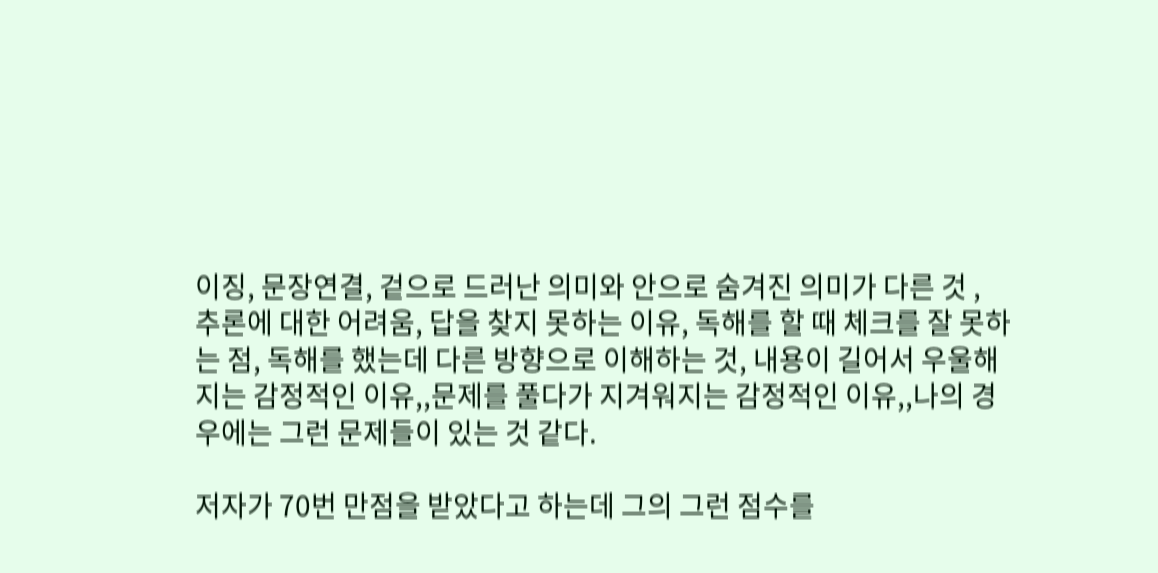이징, 문장연결, 겉으로 드러난 의미와 안으로 숨겨진 의미가 다른 것 , 추론에 대한 어려움, 답을 찾지 못하는 이유, 독해를 할 때 체크를 잘 못하는 점, 독해를 했는데 다른 방향으로 이해하는 것, 내용이 길어서 우울해지는 감정적인 이유,,문제를 풀다가 지겨워지는 감정적인 이유,,나의 경우에는 그런 문제들이 있는 것 같다.

저자가 70번 만점을 받았다고 하는데 그의 그런 점수를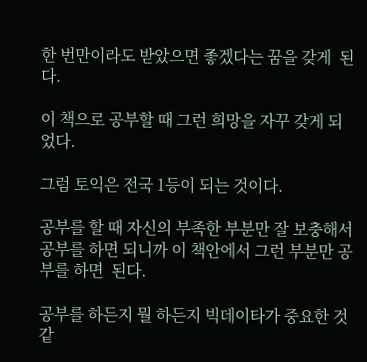한 번만이라도 받았으면 좋겠다는 꿈을 갖게  된다.

이 책으로 공부할 때 그런 희망을 자꾸 갖게 되었다.

그럼 토익은 전국 1등이 되는 것이다.

공부를 할 때 자신의 부족한 부분만 잘 보충해서 공부를 하면 되니까 이 책안에서 그런 부분만 공부를 하면  된다.

공부를 하든지 뭘 하든지 빅데이타가 중요한 것 같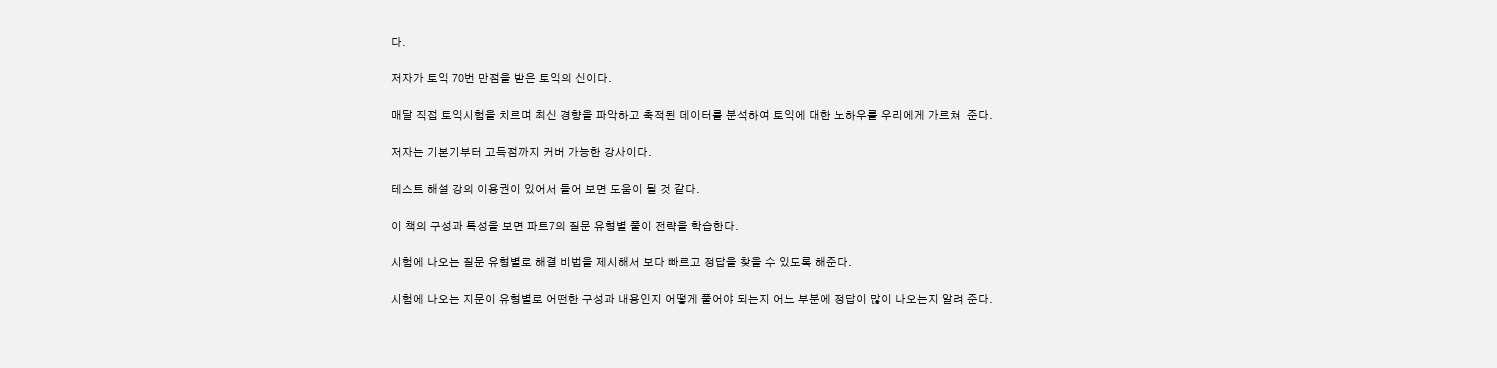다.

저자가 토익 70번 만점을 받은 토익의 신이다.

매달 직접 토익시험을 치르며 최신 경향을 파악하고 축적된 데이터를 분석하여 토익에 대한 노하우를 우리에게 가르쳐  준다.

저자는 기본기부터 고득점까지 커버 가능한 강사이다.

테스트 해설 강의 이용권이 있어서 들어 보면 도움이 될 것 같다.

이 책의 구성과 특성을 보면 파트7의 질문 유형별 풀이 전략을 학습한다.

시험에 나오는 질문 유형별로 해결 비법을 제시해서 보다 빠르고 정답을 찾을 수 있도록 해준다.

시험에 나오는 지문이 유형별로 어떤한 구성과 내용인지 어떻게 풀어야 되는지 어느 부분에 정답이 많이 나오는지 알려 준다.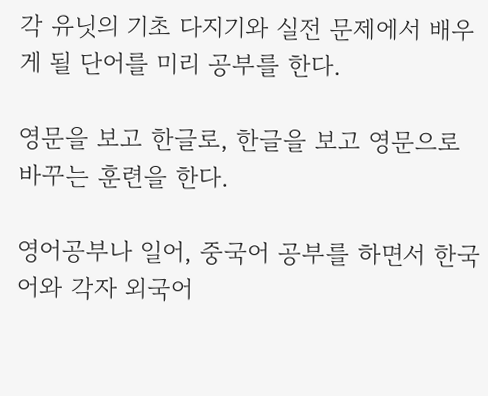각 유닛의 기초 다지기와 실전 문제에서 배우게 될 단어를 미리 공부를 한다.

영문을 보고 한글로, 한글을 보고 영문으로 바꾸는 훈련을 한다.

영어공부나 일어, 중국어 공부를 하면서 한국어와 각자 외국어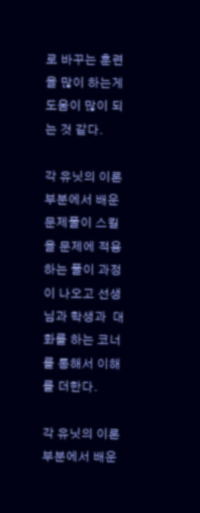로 바꾸는 훈련을 많이 하는게 도움이 많이 되는 것 같다.

각 유닛의 이론 부분에서 배운 문제풀이 스킬을 문제에 적용하는 풀이 과정이 나오고 선생님과 학생과  대화를 하는 코너를 통해서 이해를 더한다.

각 유닛의 이론 부분에서 배운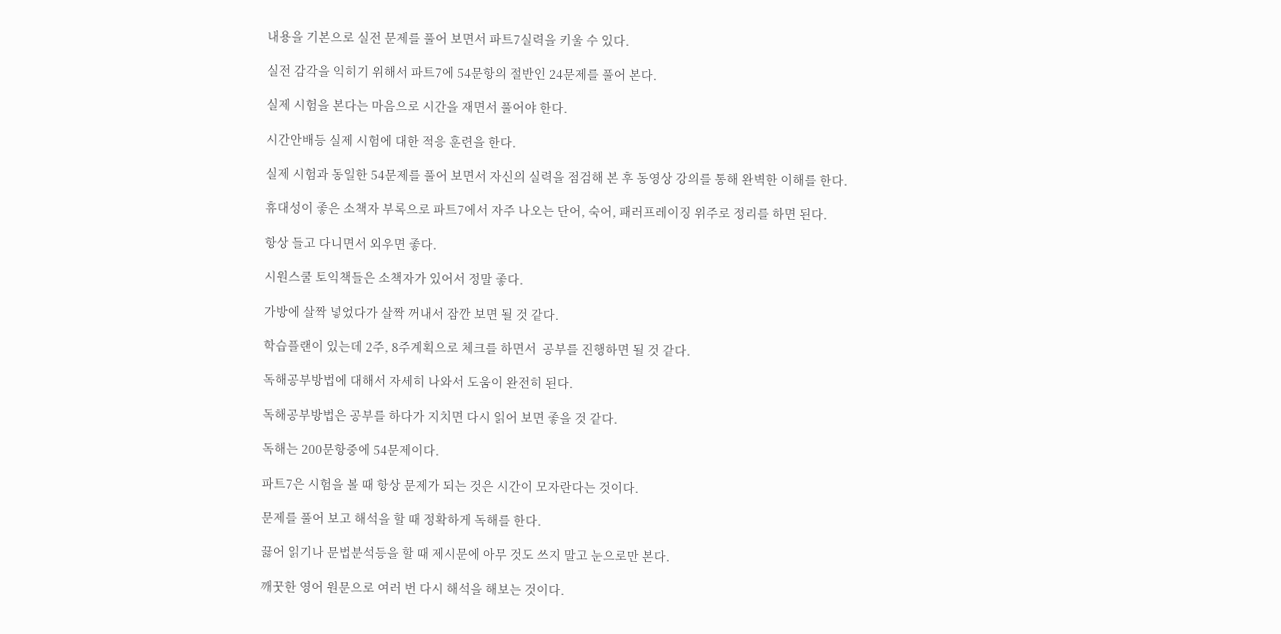내용을 기본으로 실전 문제를 풀어 보면서 파트7실력을 키울 수 있다.

실전 감각을 익히기 위해서 파트7에 54문항의 절반인 24문제를 풀어 본다.

실제 시험을 본다는 마음으로 시간을 재면서 풀어야 한다.

시간안배등 실제 시험에 대한 적응 훈련을 한다.

실제 시험과 동일한 54문제를 풀어 보면서 자신의 실력을 점검해 본 후 동영상 강의를 통해 완벽한 이해를 한다.

휴대성이 좋은 소책자 부록으로 파트7에서 자주 나오는 단어, 숙어, 패러프레이징 위주로 정리를 하면 된다.

항상 들고 다니면서 외우면 좋다.

시원스쿨 토익책들은 소책자가 있어서 정말 좋다.

가방에 살짝 넣었다가 살짝 꺼내서 잠깐 보면 될 것 같다.

학습플랜이 있는데 2주, 8주계획으로 체크를 하면서  공부를 진행하면 될 것 같다.

독해공부방법에 대해서 자세히 나와서 도움이 완전히 된다.

독해공부방법은 공부를 하다가 지치면 다시 읽어 보면 좋을 것 같다.

독해는 200문항중에 54문제이다.

파트7은 시험을 볼 때 항상 문제가 되는 것은 시간이 모자란다는 것이다.

문제를 풀어 보고 해석을 할 때 정확하게 독해를 한다.

끓어 읽기나 문법분석등을 할 때 제시문에 아무 것도 쓰지 말고 눈으로만 본다.

깨꿋한 영어 원문으로 여러 번 다시 해석을 해보는 것이다.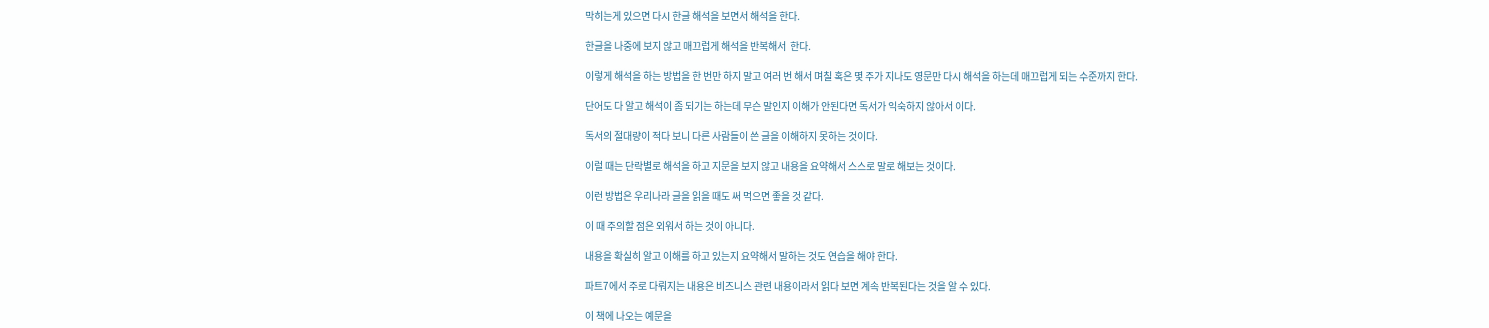막히는게 있으면 다시 한글 해석을 보면서 해석을 한다.

한글을 나중에 보지 않고 매끄럽게 해석을 반복해서  한다.

이렇게 해석을 하는 방법을 한 번만 하지 말고 여러 번 해서 며칠 혹은 몇 주가 지나도 영문만 다시 해석을 하는데 매끄럽게 되는 수준까지 한다.

단어도 다 알고 해석이 좀 되기는 하는데 무슨 말인지 이해가 안된다면 독서가 익숙하지 않아서 이다.

독서의 절대량이 적다 보니 다른 사람들이 쓴 글을 이해하지 못하는 것이다.

이럴 때는 단락별로 해석을 하고 지문을 보지 않고 내용을 요약해서 스스로 말로 해보는 것이다.

이런 방법은 우리나라 글을 읽을 때도 써 먹으면 좋을 것 같다.

이 때 주의할 점은 외워서 하는 것이 아니다.

내용을 확실히 알고 이해를 하고 있는지 요약해서 말하는 것도 연습을 해야 한다.

파트7에서 주로 다뤄지는 내용은 비즈니스 관련 내용이라서 읽다 보면 계속 반복된다는 것을 알 수 있다.

이 책에 나오는 예문을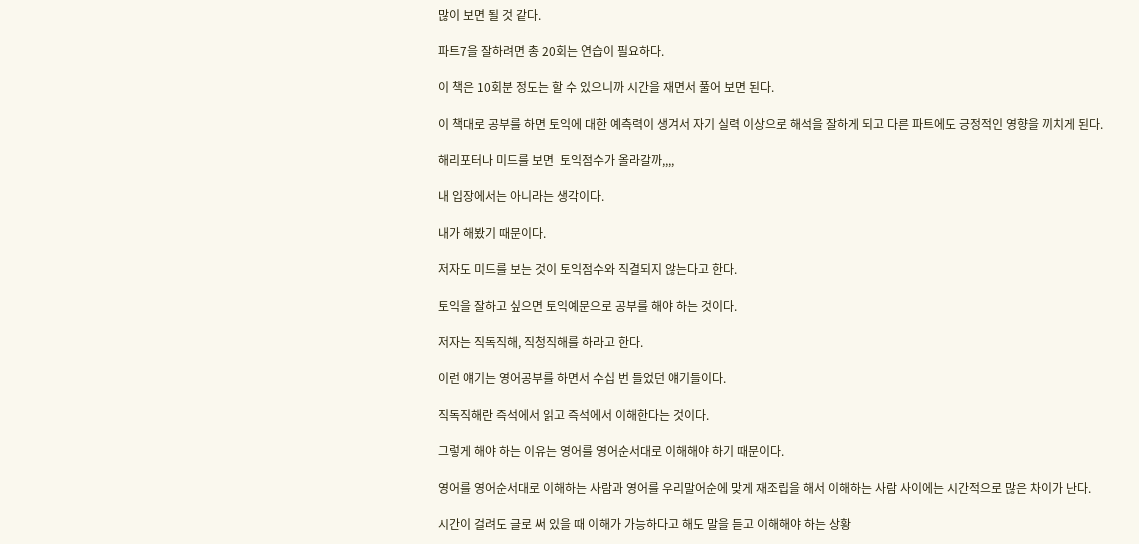많이 보면 될 것 같다.

파트7을 잘하려면 총 20회는 연습이 필요하다.

이 책은 10회분 정도는 할 수 있으니까 시간을 재면서 풀어 보면 된다.

이 책대로 공부를 하면 토익에 대한 예측력이 생겨서 자기 실력 이상으로 해석을 잘하게 되고 다른 파트에도 긍정적인 영향을 끼치게 된다.

해리포터나 미드를 보면  토익점수가 올라갈까,,,,

내 입장에서는 아니라는 생각이다.

내가 해봤기 때문이다.

저자도 미드를 보는 것이 토익점수와 직결되지 않는다고 한다.

토익을 잘하고 싶으면 토익예문으로 공부를 해야 하는 것이다.

저자는 직독직해, 직청직해를 하라고 한다.

이런 얘기는 영어공부를 하면서 수십 번 들었던 얘기들이다.

직독직해란 즉석에서 읽고 즉석에서 이해한다는 것이다.

그렇게 해야 하는 이유는 영어를 영어순서대로 이해해야 하기 때문이다.

영어를 영어순서대로 이해하는 사람과 영어를 우리말어순에 맞게 재조립을 해서 이해하는 사람 사이에는 시간적으로 많은 차이가 난다.

시간이 걸려도 글로 써 있을 때 이해가 가능하다고 해도 말을 듣고 이해해야 하는 상황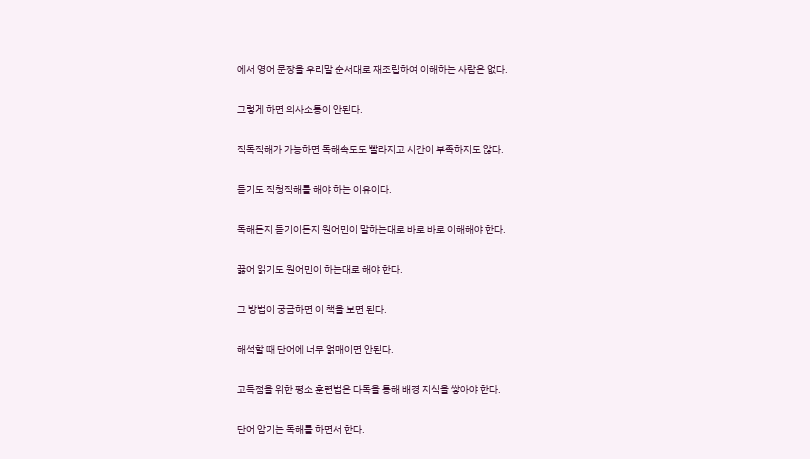에서 영어 문장을 우리말 순서대로 재조립하여 이해하는 사람은 없다.

그렇게 하면 의사소통이 안된다.

직독직해가 가능하면 독해속도도 빨라지고 시간이 부족하지도 않다.

듣기도 직청직해를 해야 하는 이유이다.

독해든지 듣기이든지 원어민이 말하는대로 바로 바로 이해해야 한다.

끓어 읽기도 원어민이 하는대로 해야 한다.

그 방법이 궁금하면 이 책을 보면 된다.

해석할 때 단어에 너무 얽매이면 안된다.

고득점을 위한 평소 훈련법은 다독을 통해 배경 지식을 쌓아야 한다.

단어 암기는 독해를 하면서 한다.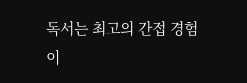독서는 최고의 간접 경험이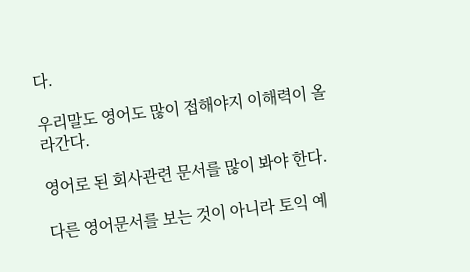다.

우리말도 영어도 많이 접해야지 이해력이 올라간다.

영어로 된 회사관련 문서를 많이 봐야 한다.

다른 영어문서를 보는 것이 아니라 토익 예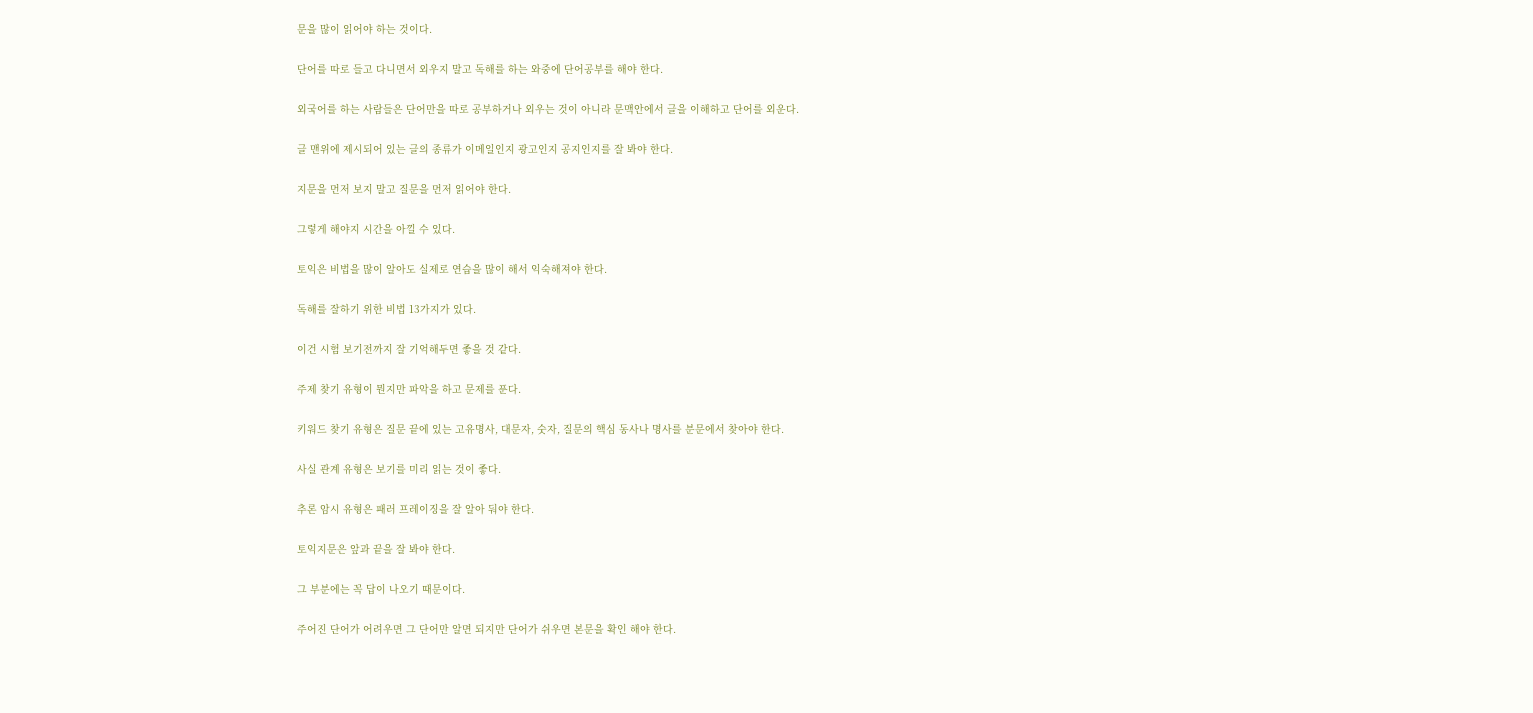문을 많이 읽어야 하는 것이다.

단어를 따로 들고 다니면서 외우지 말고 독해를 하는 와중에 단어공부를 해야 한다.

외국어를 하는 사람들은 단어만을 따로 공부하거나 외우는 것이 아니라 문맥안에서 글을 이해하고 단어를 외운다.

글 맨위에 제시되어 있는 글의 종류가 이메일인지 광고인지 공지인지를 잘 봐야 한다.

지문을 먼저 보지 말고 질문을 먼저 읽어야 한다.

그렇게 해야지 시간을 아낄 수 있다.

토익은 비법을 많이 알아도 실제로 연습을 많이 해서 익숙해져야 한다.

독해를 잘하기 위한 비법 13가지가 있다.

이건 시험 보기전까지 잘 기억해두면 좋을 것 같다.

주제 찾기 유형이 뭔지만 파악을 하고 문제를 푼다.

키워드 찾기 유형은 질문 끝에 있는 고유명사, 대문자, 숫자, 질문의 핵심 동사나 명사를 분문에서 찾아야 한다.

사실 관계 유형은 보기를 미리 읽는 것이 좋다.

추론 암시 유형은 패러 프레이징을 잘 알아 둬야 한다.

토익지문은 앞과 끝을 잘 봐야 한다.

그 부분에는 꼭 답이 나오기 때문이다.

주어진 단어가 어려우면 그 단어만 알면 되지만 단어가 쉬우면 본문을 확인 해야 한다.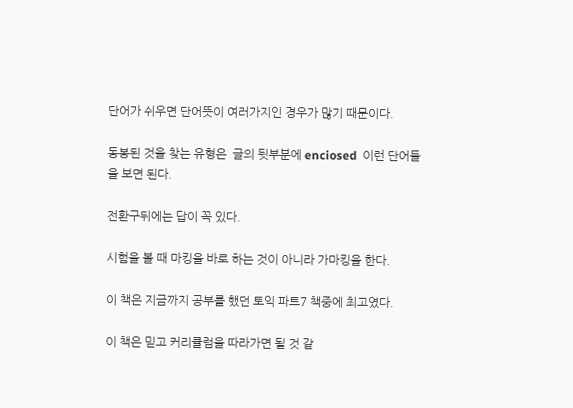단어가 쉬우면 단어뜻이 여러가지인 경우가 많기 때문이다.

동봉된 것을 찾는 유형은  글의 뒷부분에 enciosed  이런 단어들을 보면 된다.

전환구뒤에는 답이 꼭 있다.

시험을 볼 때 마킹을 바로 하는 것이 아니라 가마킹을 한다.

이 책은 지금까지 공부를 했던 토익 파트7 책중에 최고였다.

이 책은 믿고 커리큘럼을 따라가면 될 것 같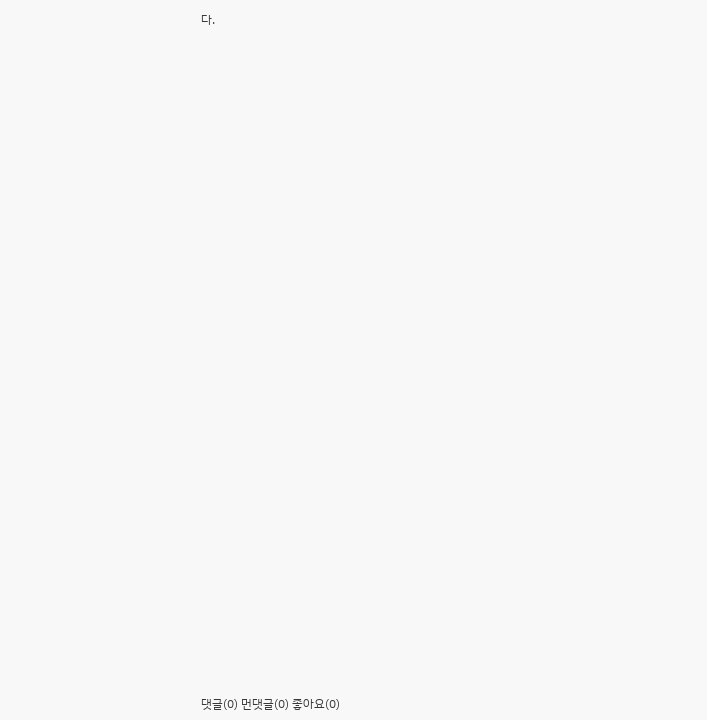다.





































댓글(0) 먼댓글(0) 좋아요(0)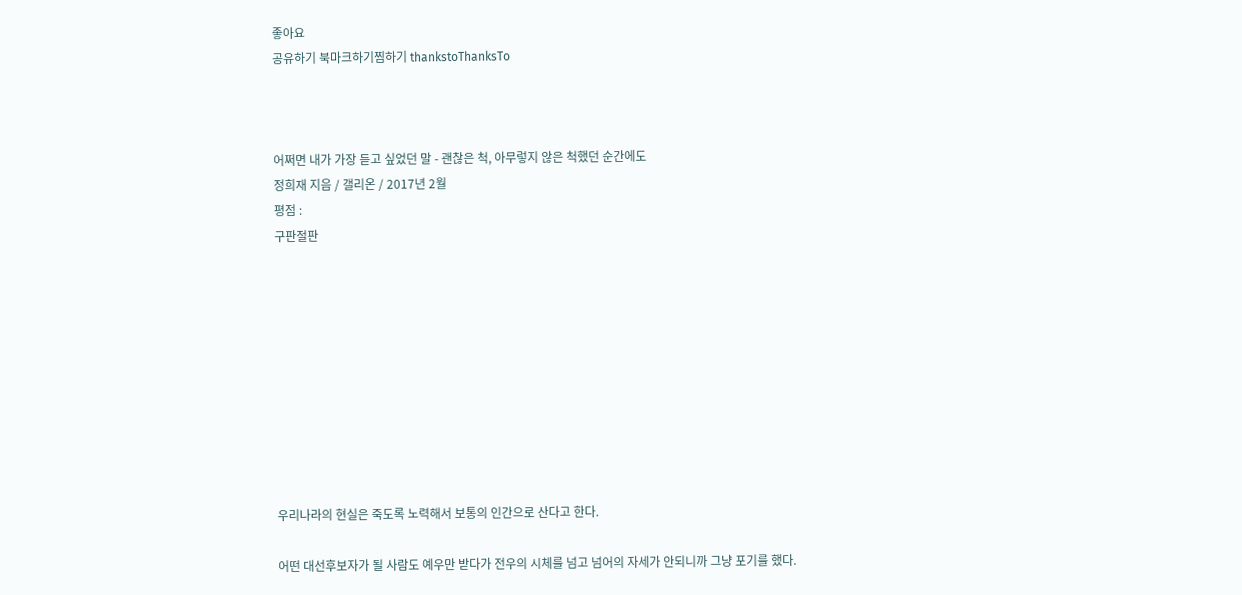좋아요
공유하기 북마크하기찜하기 thankstoThanksTo



어쩌면 내가 가장 듣고 싶었던 말 - 괜찮은 척, 아무렇지 않은 척했던 순간에도
정희재 지음 / 갤리온 / 2017년 2월
평점 :
구판절판










우리나라의 현실은 죽도록 노력해서 보통의 인간으로 산다고 한다.

어떤 대선후보자가 될 사람도 예우만 받다가 전우의 시체를 넘고 넘어의 자세가 안되니까 그냥 포기를 했다.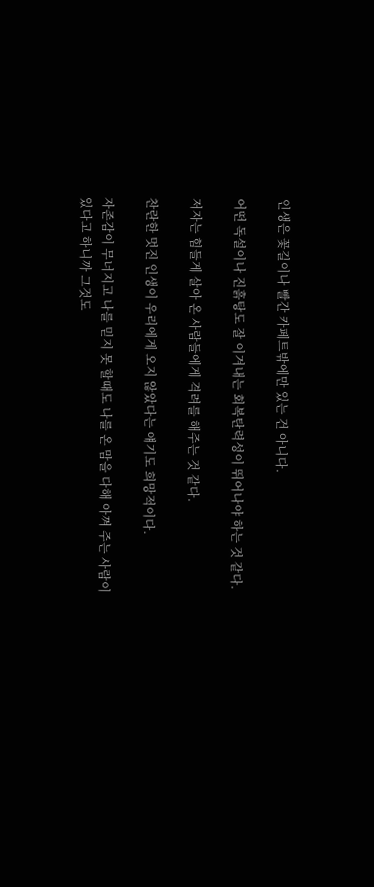인생은 꽃길이나 빨간 카페트밖에만 있는 건 아니다.

어떤 독설이나 진흙탕도 잘 이겨내는 회복탄력성이 뛰어나야 하는 것 같다.

저자는 힘들게 살아 온 사람들에게 격려를 해주는 것 같다.

찬란한 멋진 인생이 우리에게 오지 않았다는 얘기도 희망적이다.

자존감이 무너지고 나를 믿지 못 할때도 나를 온 맘을 다해 아껴 주는 사람이 있다고 하니까 그것도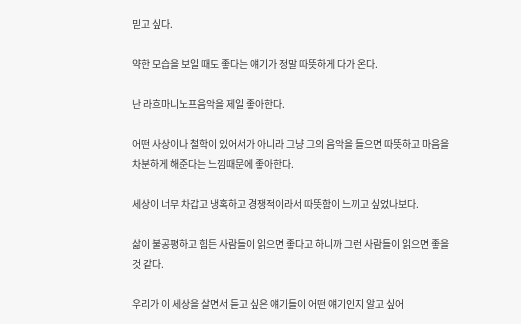믿고 싶다.

약한 모습을 보일 때도 좋다는 얘기가 정말 따뜻하게 다가 온다.

난 라흐마니노프음악을 제일 좋아한다.

어떤 사상이나 철학이 있어서가 아니라 그냥 그의 음악을 들으면 따뜻하고 마음을 차분하게 해준다는 느낌때문에 좋아한다.

세상이 너무 차갑고 냉혹하고 경쟁적이라서 따뜻함이 느끼고 싶었나보다.

삶이 불공평하고 힘든 사람들이 읽으면 좋다고 하니까 그런 사람들이 읽으면 좋을 것 같다.

우리가 이 세상을 살면서 듣고 싶은 얘기들이 어떤 얘기인지 알고 싶어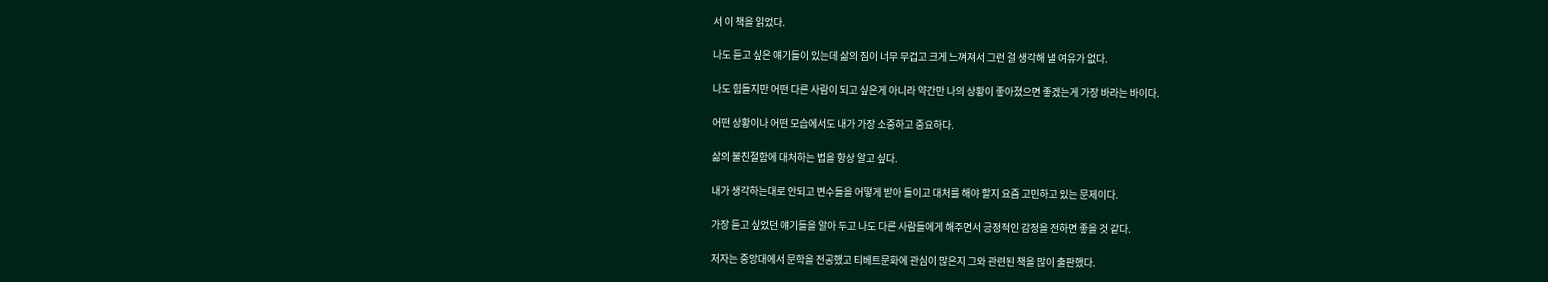서 이 책을 읽었다.

나도 듣고 싶은 얘기들이 있는데 삶의 짐이 너무 무겁고 크게 느껴져서 그런 걸 생각해 낼 여유가 없다.

나도 힘들지만 어떤 다른 사람이 되고 싶은게 아니라 약간만 나의 상황이 좋아졌으면 좋겠는게 가장 바라는 바이다.

어떤 상황이나 어떤 모습에서도 내가 가장 소중하고 중요하다.

삶의 불친절함에 대처하는 법을 항상 알고 싶다.

내가 생각하는대로 안되고 변수들을 어떻게 받아 들이고 대처를 해야 할지 요즘 고민하고 있는 문제이다.

가장 듣고 싶었던 얘기들을 알아 두고 나도 다른 사람들에게 해주면서 긍정적인 감정을 전하면 좋을 것 같다.

저자는 중앙대에서 문학을 전공했고 티베트문화에 관심이 많은지 그와 관련된 책을 많이 출판했다.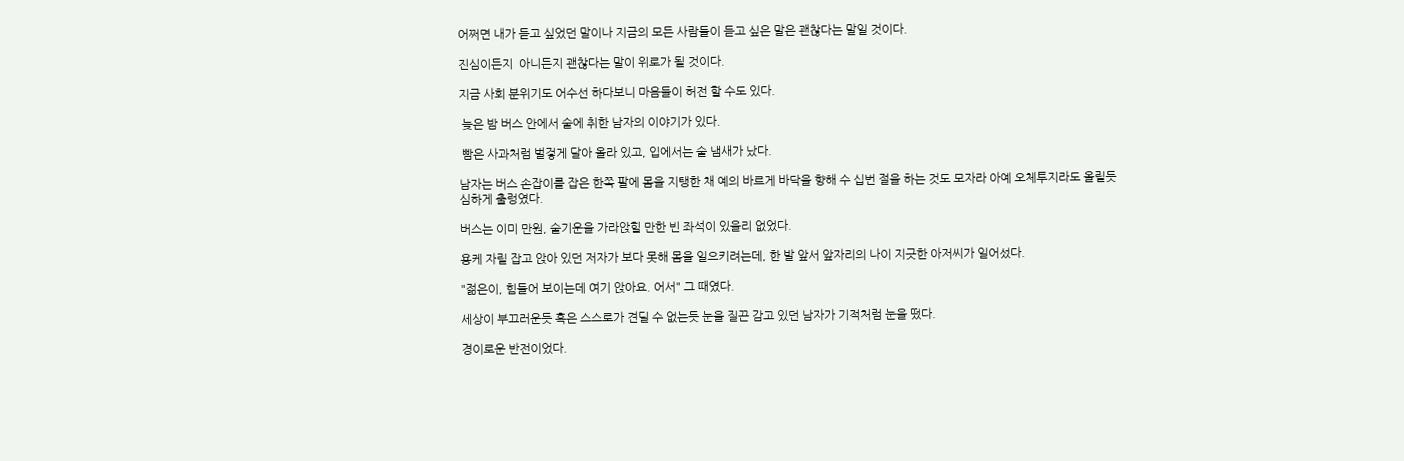어쩌면 내가 듣고 싶었던 말이나 지금의 모든 사람들이 듣고 싶은 말은 괜찮다는 말일 것이다.

진심이든지  아니든지 괜찮다는 말이 위로가 될 것이다.

지금 사회 분위기도 어수선 하다보니 마음들이 허전 할 수도 있다.

 늦은 밤 버스 안에서 술에 취한 남자의 이야기가 있다.

 빰은 사과처럼 벌겋게 달아 올라 있고, 입에서는 술 냄새가 났다.

남자는 버스 손잡이를 잡은 한쪽 팔에 몸을 지탱한 채 예의 바르게 바닥을 향해 수 십번 절을 하는 것도 모자라 아예 오체투지라도 올릴듯 심하게 출렁였다.

버스는 이미 만원, 술기운을 가라앉힐 만한 빈 좌석이 있을리 없었다.

용케 자릴 잡고 앉아 있던 저자가 보다 못해 몸을 일으키려는데, 한 발 앞서 앞자리의 나이 지긋한 아저씨가 일어섰다.

"젊은이, 힘들어 보이는데 여기 앉아요. 어서" 그 때였다.

세상이 부끄러운듯 혹은 스스로가 견딜 수 없는듯 눈을 질끈 감고 있던 남자가 기적처럼 눈을 떴다.

경이로운 반전이었다.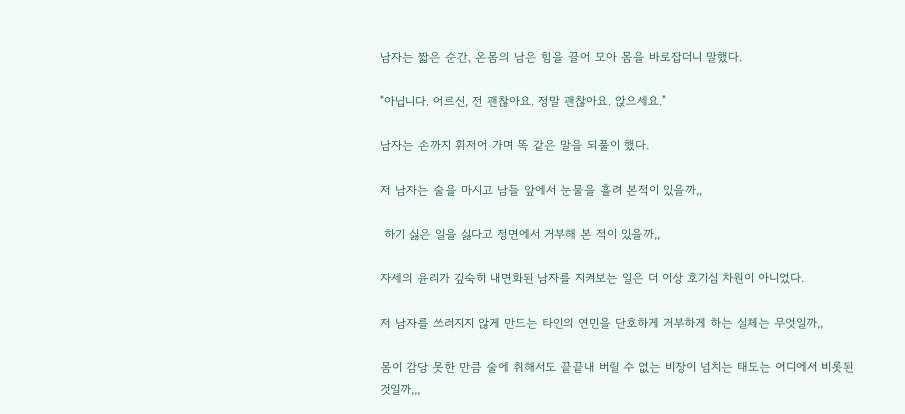남자는 짧은 순간, 온몸의 남은 힘을 끌어 모아 몸을 바로잡더니 말했다.

"아닙니다. 어르신, 전 괜찮아요. 정말 괜찮아요. 앉으세요."

남자는 손까지 휘저어 가며 똑 같은 말을 되풀이 했다.

저 남자는 술을 마시고 남들 앞에서 눈물을 흘려 본적이 있을까,,

 하기 싫은 일을 싫다고 정면에서 거부해 본 적이 있을까,,

자세의 윤리가 깊숙히 내면화된 남자를 지켜보는 일은 더 이상 호기심 차원이 아니었다.

저 남자를 쓰러지지 않게 만드는 타인의 연민을 단호하게 거부하게 하는 실체는 무엇일까,,

몸이 감당 못한 만큼 술에 취해서도 끝끝내 버릴 수 없는 비장이 넘치는 태도는 어디에서 비롯된 것일까,,,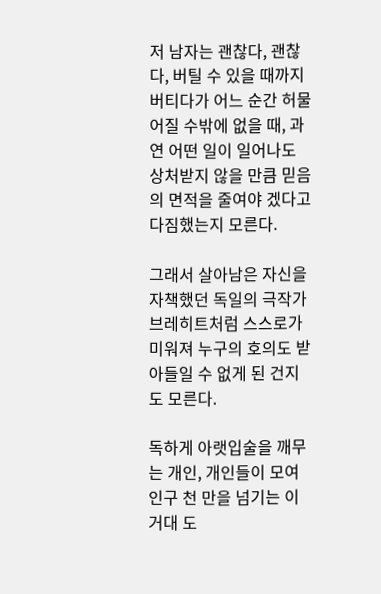저 남자는 괜찮다, 괜찮다, 버틸 수 있을 때까지 버티다가 어느 순간 허물어질 수밖에 없을 때, 과연 어떤 일이 일어나도 상처받지 않을 만큼 믿음의 면적을 줄여야 겠다고 다짐했는지 모른다.

그래서 살아남은 자신을 자책했던 독일의 극작가 브레히트처럼 스스로가 미워져 누구의 호의도 받아들일 수 없게 된 건지도 모른다.

독하게 아랫입술을 깨무는 개인, 개인들이 모여 인구 천 만을 넘기는 이 거대 도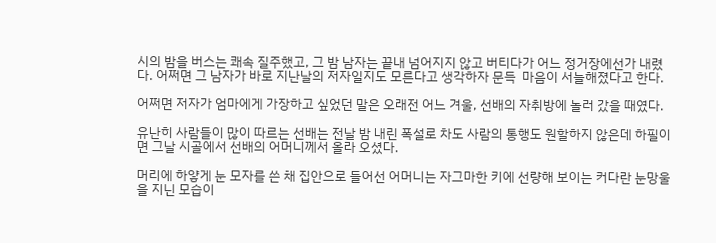시의 밤을 버스는 쾌속 질주했고, 그 밤 남자는 끝내 넘어지지 않고 버티다가 어느 정거장에선가 내렸다. 어쩌면 그 남자가 바로 지난날의 저자일지도 모른다고 생각하자 문득  마음이 서늘해졌다고 한다.

어쩌면 저자가 엄마에게 가장하고 싶었던 말은 오래전 어느 겨울, 선배의 자취방에 놀러 갔을 때였다.

유난히 사람들이 많이 따르는 선배는 전날 밤 내린 폭설로 차도 사람의 통행도 원할하지 않은데 하필이면 그날 시골에서 선배의 어머니께서 올라 오셨다.

머리에 하얗게 눈 모자를 쓴 채 집안으로 들어선 어머니는 자그마한 키에 선량해 보이는 커다란 눈망울을 지닌 모습이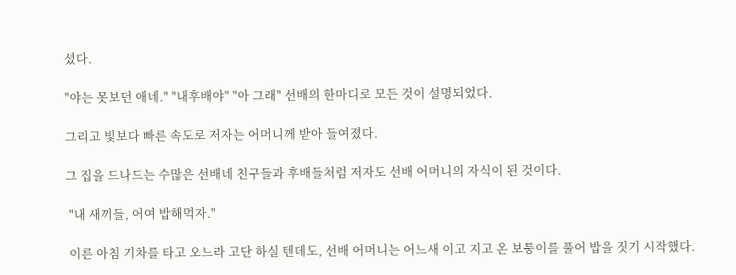셨다.

"야는 못보던 애네." "내후배야" "아 그래" 선배의 한마디로 모든 것이 설명되었다.

그리고 빛보다 빠른 속도로 저자는 어머니께 받아 들여졌다.

그 집을 드나드는 수많은 선배네 친구들과 후배들처럼 저자도 선배 어머니의 자식이 된 것이다.

 "내 새끼들, 어여 밥해먹자."

 이른 아침 기차를 타고 오느라 고단 하실 텐데도, 선배 어머니는 어느새 이고 지고 온 보퉁이를 풀어 밥을 짓기 시작했다.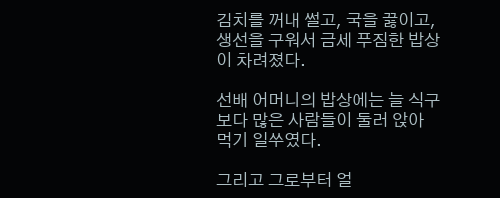김치를 꺼내 썰고, 국을 끓이고, 생선을 구워서 금세 푸짐한 밥상이 차려졌다.

선배 어머니의 밥상에는 늘 식구보다 많은 사람들이 둘러 앉아 먹기 일쑤였다.

그리고 그로부터 얼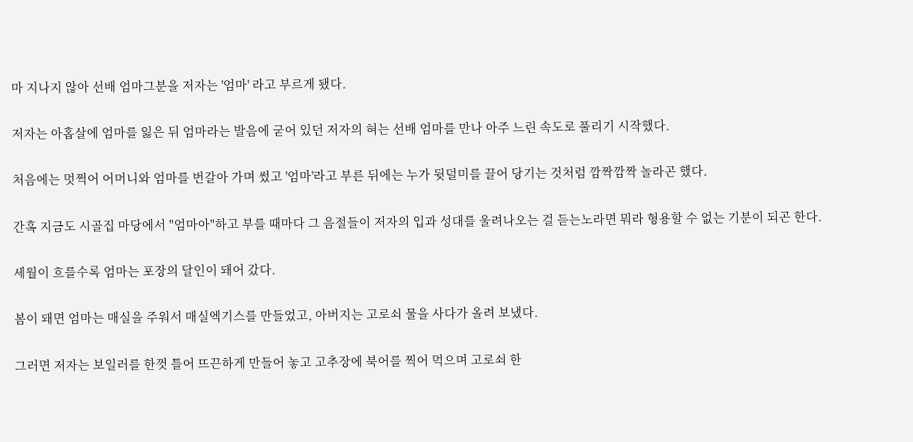마 지나지 않아 선배 엄마그분을 저자는 '엄마' 라고 부르게 됐다.

저자는 아홉살에 엄마를 잃은 뒤 엄마라는 발음에 굳어 있던 저자의 혀는 선배 엄마를 만나 아주 느린 속도로 풀리기 시작했다.

처음에는 멋쩍어 어머니와 엄마를 번갈아 가며 썼고 '엄마'라고 부른 뒤에는 누가 뒷덜미를 끌어 당기는 것처럼 깜짝깜짝 놀라곤 했다.

간혹 지금도 시골집 마당에서 "엄마아"하고 부를 때마다 그 음절들이 저자의 입과 성대를 울려나오는 걸 듣는노라면 뭐라 형용할 수 없는 기분이 되곤 한다.

세월이 흐를수록 엄마는 포장의 달인이 돼어 갔다.

봄이 돼면 엄마는 매실을 주워서 매실엑기스를 만들었고, 아버지는 고로쇠 물을 사다가 올려 보냈다.

그러면 저자는 보일러를 한껏 틀어 뜨끈하게 만들어 놓고 고추장에 북어를 찍어 먹으며 고로쇠 한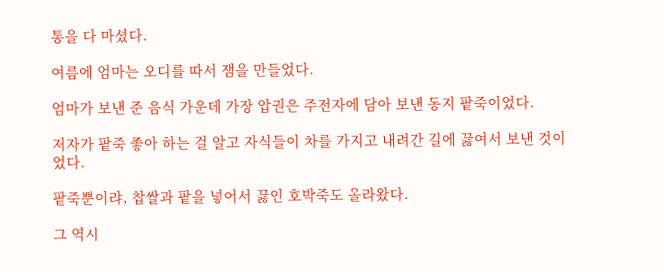통을 다 마셨다.

여름에 엄마는 오디를 따서 잼을 만들었다.

엄마가 보낸 준 음식 가운데 가장 압권은 주전자에 담아 보낸 동지 팥죽이었다.

저자가 팥죽 좋아 하는 걸 알고 자식들이 차를 가지고 내려간 길에 끓여서 보낸 것이었다.

팥죽뿐이랴, 찹쌀과 팥을 넣어서 끓인 호박죽도 올라왔다.

그 역시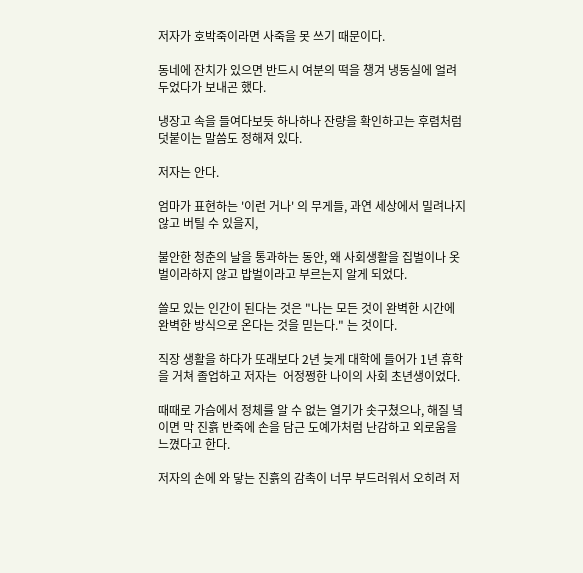저자가 호박죽이라면 사죽을 못 쓰기 때문이다.

동네에 잔치가 있으면 반드시 여분의 떡을 챙겨 냉동실에 얼려 두었다가 보내곤 했다.

냉장고 속을 들여다보듯 하나하나 잔량을 확인하고는 후렴처럼 덧붙이는 말씀도 정해져 있다.

저자는 안다.

엄마가 표현하는 '이런 거나' 의 무게들, 과연 세상에서 밀려나지 않고 버틸 수 있을지,

불안한 청춘의 날을 통과하는 동안, 왜 사회생활을 집벌이나 옷벌이라하지 않고 밥벌이라고 부르는지 알게 되었다.

쓸모 있는 인간이 된다는 것은 "나는 모든 것이 완벽한 시간에 완벽한 방식으로 온다는 것을 믿는다." 는 것이다.

직장 생활을 하다가 또래보다 2년 늦게 대학에 들어가 1년 휴학을 거쳐 졸업하고 저자는  어정쩡한 나이의 사회 초년생이었다.

때때로 가슴에서 정체를 알 수 없는 열기가 솟구쳤으나, 해질 녘이면 막 진흙 반죽에 손을 담근 도예가처럼 난감하고 외로움을 느꼈다고 한다.

저자의 손에 와 닿는 진흙의 감촉이 너무 부드러워서 오히려 저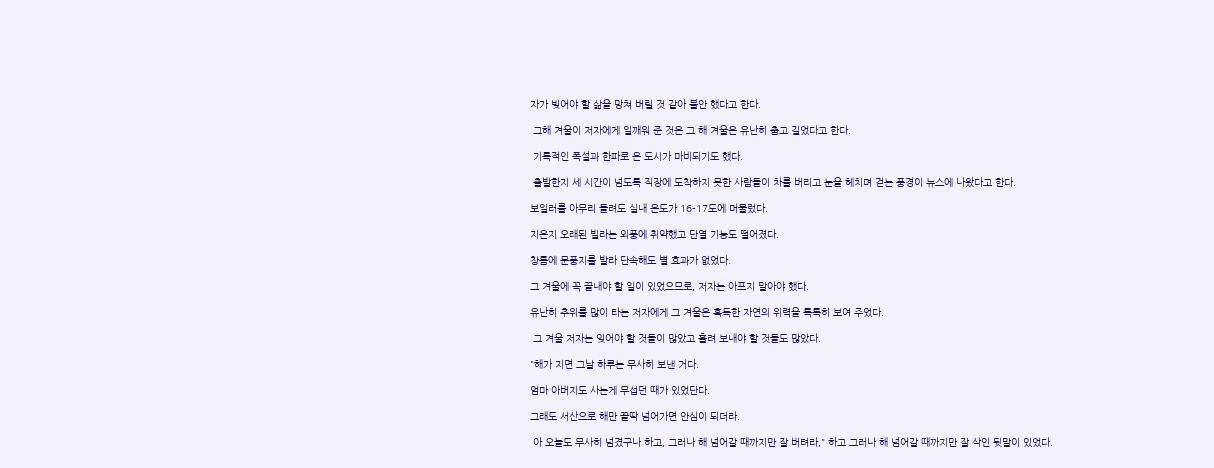자가 빚어야 할 삶을 망쳐 버릴 것 같아 불안 했다고 한다.

 그해 겨울이 저자에게 일깨워 준 것은 그 해 겨울은 유난히 춥고 길었다고 한다.

 기록적인 폭설과 한파로 온 도시가 마비되기도 했다.

 출발한지 세 시간이 넘도록 직장에 도착하지 못한 사람들이 차를 버리고 눈을 헤치며 걷는 풍경이 뉴스에 나왔다고 한다.

보일러를 아무리 돌려도 실내 온도가 16-17도에 머물렀다.

지은지 오래된 빌라는 외풍에 취약했고 단열 기능도 떨어졌다.

창틈에 문풍지를 발라 단속해도 별 효과가 없었다.

그 겨울에 꼭 끝내야 할 일이 있었으므로, 저자는 아프지 말아야 했다.

유난히 추위를 많이 타는 저자에게 그 겨울은 혹독한 자연의 위력을 톡톡히 보여 주었다.

 그 겨울 저자는 잊어야 할 것들이 많았고 흘려 보내야 할 것들도 많았다.

"해가 지면 그날 하루는 무사히 보낸 거다.

엄마 아버지도 사는게 무섭던 때가 있었단다.

그래도 서산으로 해만 꼴딱 넘어가면 안심이 되더라.

 아 오늘도 무사히 넘겼구나 하고, 그러나 해 넘어갈 때까지만 잘 버텨라," 하고 그러나 해 넘어갈 때까지만 잘 삭인 뒷말이 있었다.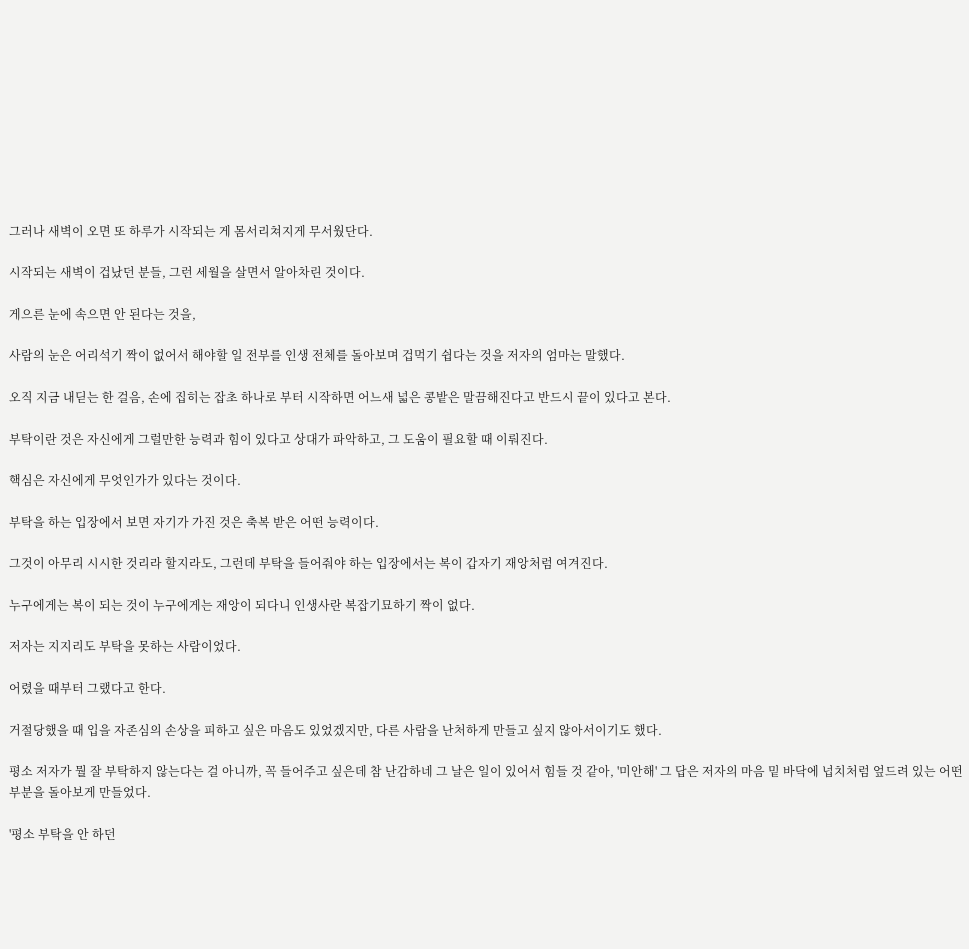그러나 새벽이 오면 또 하루가 시작되는 게 몸서리쳐지게 무서웠단다.

시작되는 새벽이 겁났던 분들, 그런 세월을 살면서 알아차린 것이다.

게으른 눈에 속으면 안 된다는 것을,

사람의 눈은 어리석기 짝이 없어서 해야할 일 전부를 인생 전체를 돌아보며 겁먹기 쉽다는 것을 저자의 엄마는 말했다.

오직 지금 내딛는 한 걸음, 손에 집히는 잡초 하나로 부터 시작하면 어느새 넓은 콩밭은 말끔해진다고 반드시 끝이 있다고 본다.

부탁이란 것은 자신에게 그럴만한 능력과 힘이 있다고 상대가 파악하고, 그 도움이 필요할 때 이뤄진다.

핵심은 자신에게 무엇인가가 있다는 것이다.

부탁을 하는 입장에서 보면 자기가 가진 것은 축복 받은 어떤 능력이다.

그것이 아무리 시시한 것리라 할지라도, 그런데 부탁을 들어줘야 하는 입장에서는 복이 갑자기 재앙처럼 여겨진다.

누구에게는 복이 되는 것이 누구에게는 재앙이 되다니 인생사란 복잡기묘하기 짝이 없다.

저자는 지지리도 부탁을 못하는 사람이었다.

어렸을 때부터 그랬다고 한다.

거절당했을 때 입을 자존심의 손상을 피하고 싶은 마음도 있었겠지만, 다른 사람을 난처하게 만들고 싶지 않아서이기도 했다.

평소 저자가 뭘 잘 부탁하지 않는다는 걸 아니까, 꼭 들어주고 싶은데 참 난감하네 그 날은 일이 있어서 힘들 것 같아, '미안해' 그 답은 저자의 마음 밑 바닥에 넙치처럼 엎드려 있는 어떤 부분을 돌아보게 만들었다.

'평소 부탁을 안 하던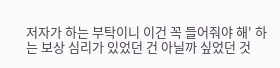저자가 하는 부탁이니 이건 꼭 들어줘야 해' 하는 보상 심리가 있었던 건 아닐까 싶었던 것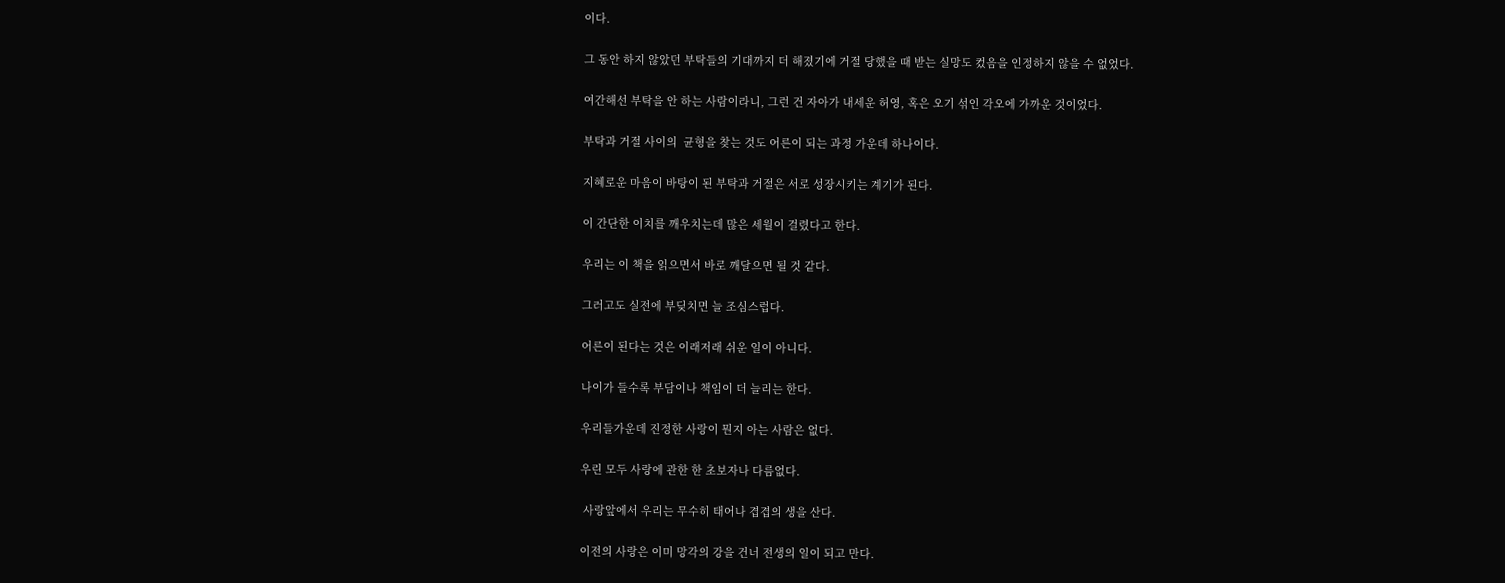이다.

그 동안 하지 않았던 부탁들의 기대까지 더 해졌기에 거절 당했을 때 받는 실망도 컸음을 인정하지 않을 수 없었다.

여간해선 부탁을 안 하는 사람이라니, 그런 건 자아가 내세운 허영, 혹은 오기 섞인 각오에 가까운 것이었다.

부탁과 거절 사이의  균형을 찾는 것도 어른이 되는 과정 가운데 하나이다.

지혜로운 마음이 바탕이 된 부탁과 거절은 서로 성장시키는 계기가 된다.

이 간단한 이치를 깨우치는데 많은 세월이 걸렸다고 한다.

우리는 이 책을 읽으면서 바로 깨달으면 될 것 같다.

그러고도 실전에 부딪치면 늘 조심스럽다.

어른이 된다는 것은 이래저래 쉬운 일이 아니다.

나이가 들수록 부담이나 책임이 더 늘리는 한다.

우리들가운데 진정한 사랑이 뭔지 아는 사람은 없다.

우린 모두 사랑에 관한 한 초보자나 다름없다.

 사랑앞에서 우리는 무수히 태어나 겹겹의 생을 산다.

이전의 사랑은 이미 망각의 강을 건너 전생의 일이 되고 만다.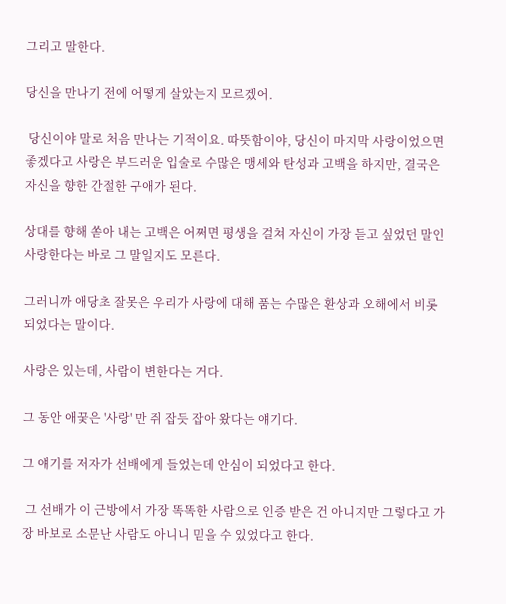그리고 말한다.

당신을 만나기 전에 어떻게 살았는지 모르겠어.

 당신이야 말로 처음 만나는 기적이요. 따뜻함이야, 당신이 마지막 사랑이었으면 좋겠다고 사랑은 부드러운 입술로 수많은 맹세와 탄성과 고백을 하지만, 결국은 자신을 향한 간절한 구애가 된다.

상대를 향해 쏟아 내는 고백은 어쩌면 평생을 걸쳐 자신이 가장 듣고 싶었던 말인 사랑한다는 바로 그 말일지도 모른다.

그러니까 애당초 잘못은 우리가 사랑에 대해 품는 수많은 환상과 오해에서 비롯되었다는 말이다.

사랑은 있는데, 사람이 변한다는 거다.

그 동안 애꿎은 '사랑' 만 쥐 잡듯 잡아 왔다는 얘기다.

그 얘기를 저자가 선배에게 들었는데 안심이 되었다고 한다.

 그 선배가 이 근방에서 가장 똑똑한 사람으로 인증 받은 건 아니지만 그렇다고 가장 바보로 소문난 사람도 아니니 믿을 수 있었다고 한다.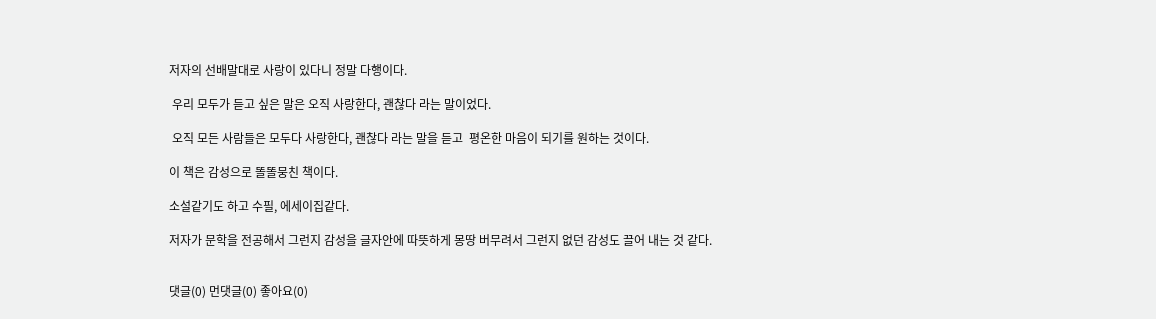저자의 선배말대로 사랑이 있다니 정말 다행이다.

 우리 모두가 듣고 싶은 말은 오직 사랑한다, 괜찮다 라는 말이었다.

 오직 모든 사람들은 모두다 사랑한다, 괜찮다 라는 말을 듣고  평온한 마음이 되기를 원하는 것이다.

이 책은 감성으로 똘똘뭉친 책이다.

소설같기도 하고 수필, 에세이집같다.

저자가 문학을 전공해서 그런지 감성을 글자안에 따뜻하게 몽땅 버무려서 그런지 없던 감성도 끌어 내는 것 같다.


댓글(0) 먼댓글(0) 좋아요(0)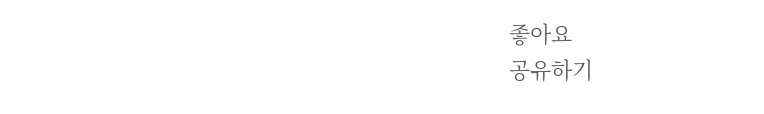좋아요
공유하기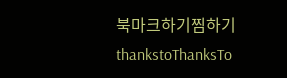북마크하기찜하기 thankstoThanksTo